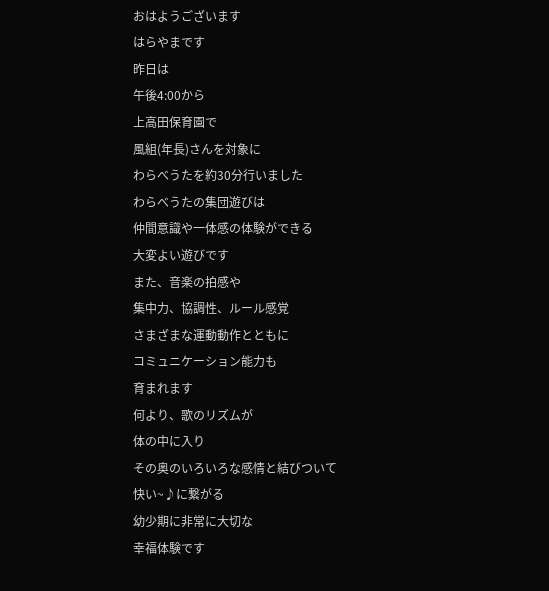おはようございます
はらやまです
昨日は
午後4:00から
上高田保育園で
風組(年長)さんを対象に
わらべうたを約30分行いました
わらべうたの集団遊びは
仲間意識や一体感の体験ができる
大変よい遊びです
また、音楽の拍感や
集中力、協調性、ルール感覚
さまざまな運動動作とともに
コミュニケーション能力も
育まれます
何より、歌のリズムが
体の中に入り
その奥のいろいろな感情と結びついて
快い~♪に繋がる
幼少期に非常に大切な
幸福体験です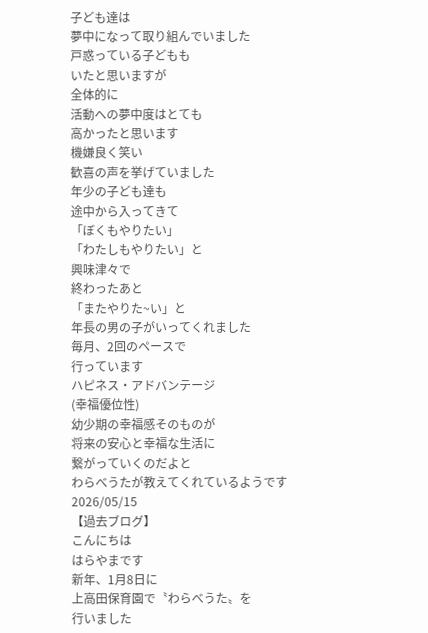子ども達は
夢中になって取り組んでいました
戸惑っている子どもも
いたと思いますが
全体的に
活動への夢中度はとても
高かったと思います
機嫌良く笑い
歓喜の声を挙げていました
年少の子ども達も
途中から入ってきて
「ぼくもやりたい」
「わたしもやりたい」と
興味津々で
終わったあと
「またやりた~い」と
年長の男の子がいってくれました
毎月、2回のペースで
行っています
ハピネス・アドバンテージ
(幸福優位性)
幼少期の幸福感そのものが
将来の安心と幸福な生活に
繋がっていくのだよと
わらべうたが教えてくれているようです
2026/05/15
【過去ブログ】
こんにちは
はらやまです
新年、1月8日に
上高田保育園で〝わらべうた〟を
行いました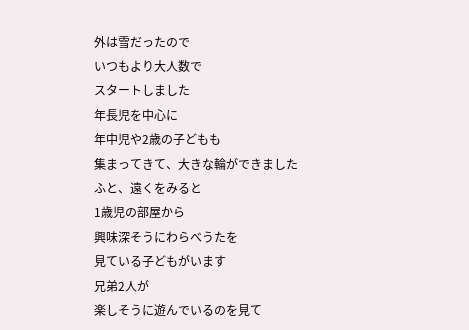外は雪だったので
いつもより大人数で
スタートしました
年長児を中心に
年中児や2歳の子どもも
集まってきて、大きな輪ができました
ふと、遠くをみると
1歳児の部屋から
興味深そうにわらべうたを
見ている子どもがいます
兄弟2人が
楽しそうに遊んでいるのを見て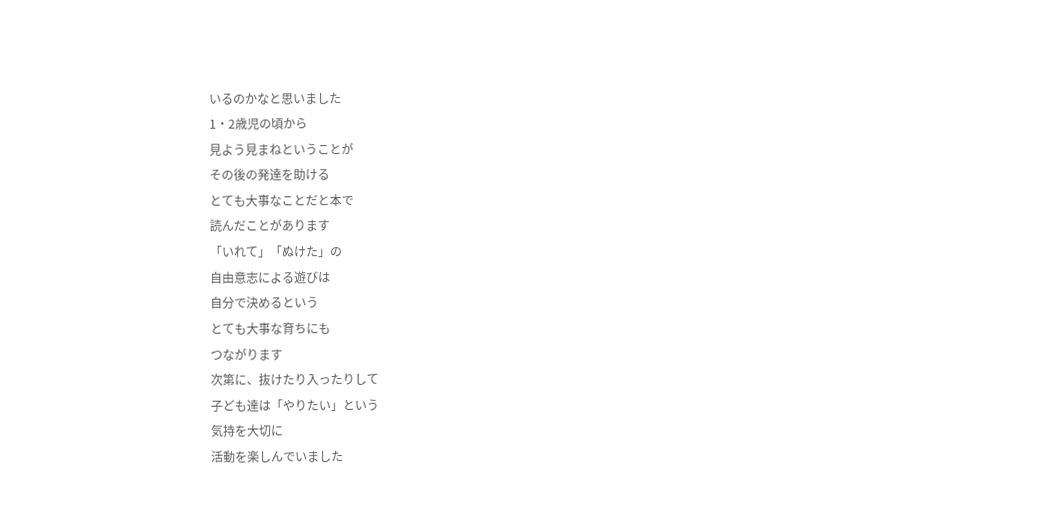いるのかなと思いました
1・2歳児の頃から
見よう見まねということが
その後の発達を助ける
とても大事なことだと本で
読んだことがあります
「いれて」「ぬけた」の
自由意志による遊びは
自分で決めるという
とても大事な育ちにも
つながります
次第に、抜けたり入ったりして
子ども達は「やりたい」という
気持を大切に
活動を楽しんでいました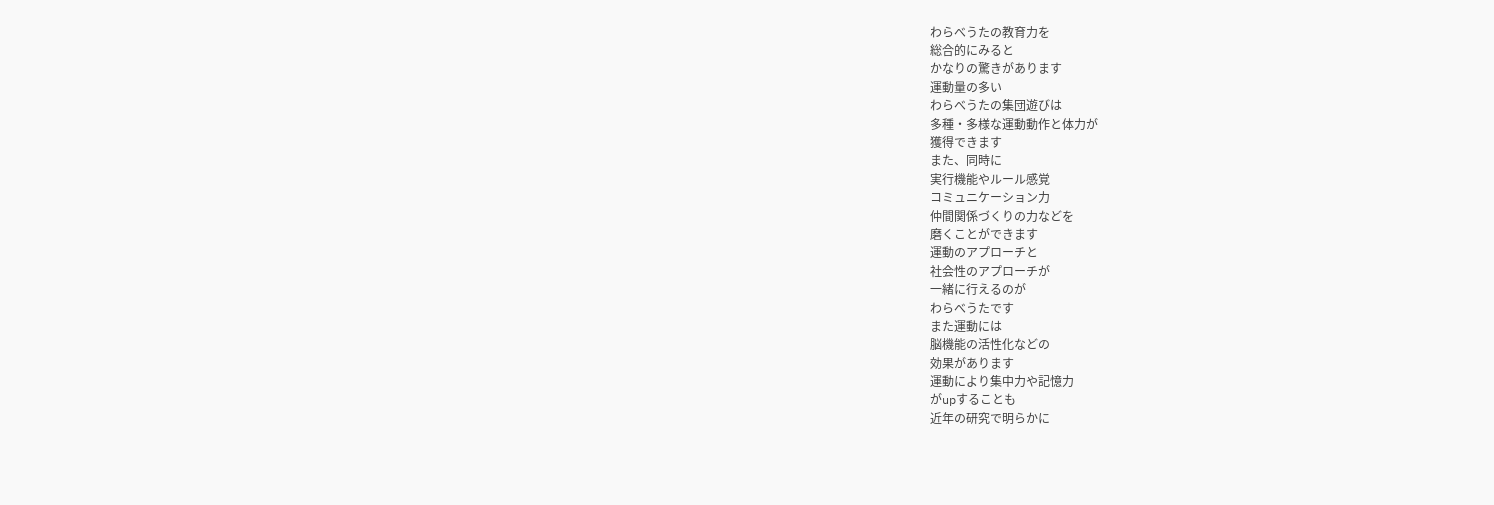わらべうたの教育力を
総合的にみると
かなりの驚きがあります
運動量の多い
わらべうたの集団遊びは
多種・多様な運動動作と体力が
獲得できます
また、同時に
実行機能やルール感覚
コミュニケーション力
仲間関係づくりの力などを
磨くことができます
運動のアプローチと
社会性のアプローチが
一緒に行えるのが
わらべうたです
また運動には
脳機能の活性化などの
効果があります
運動により集中力や記憶力
がupすることも
近年の研究で明らかに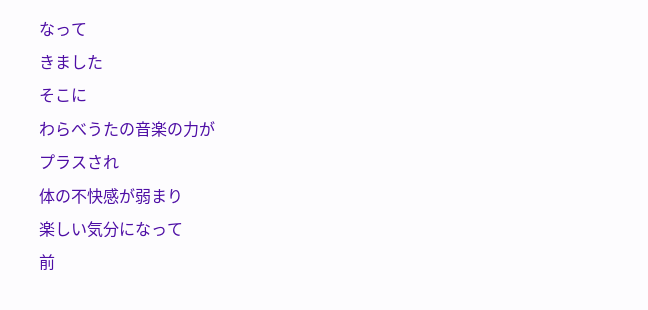なって
きました
そこに
わらべうたの音楽の力が
プラスされ
体の不快感が弱まり
楽しい気分になって
前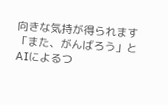向きな気持が得られます
「また、がんばろう」と
AIによるつ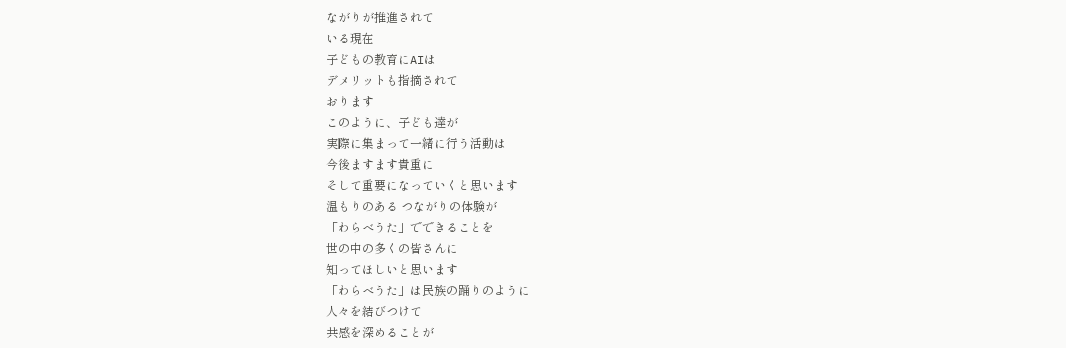ながりが推進されて
いる現在
子どもの教育にAIは
デメリットも指摘されて
おります
このように、子ども達が
実際に集まって一緒に行う活動は
今後ますます貴重に
そして重要になっていくと思います
温もりのある つながりの体験が
「わらべうた」でできることを
世の中の多くの皆さんに
知ってほしいと思います
「わらべうた」は民族の踊りのように
人々を結びつけて
共感を深めることが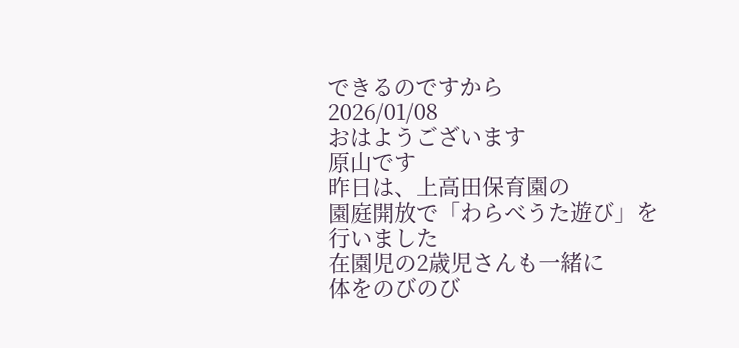できるのですから
2026/01/08
おはようございます
原山です
昨日は、上高田保育園の
園庭開放で「わらべうた遊び」を
行いました
在園児の2歳児さんも一緒に
体をのびのび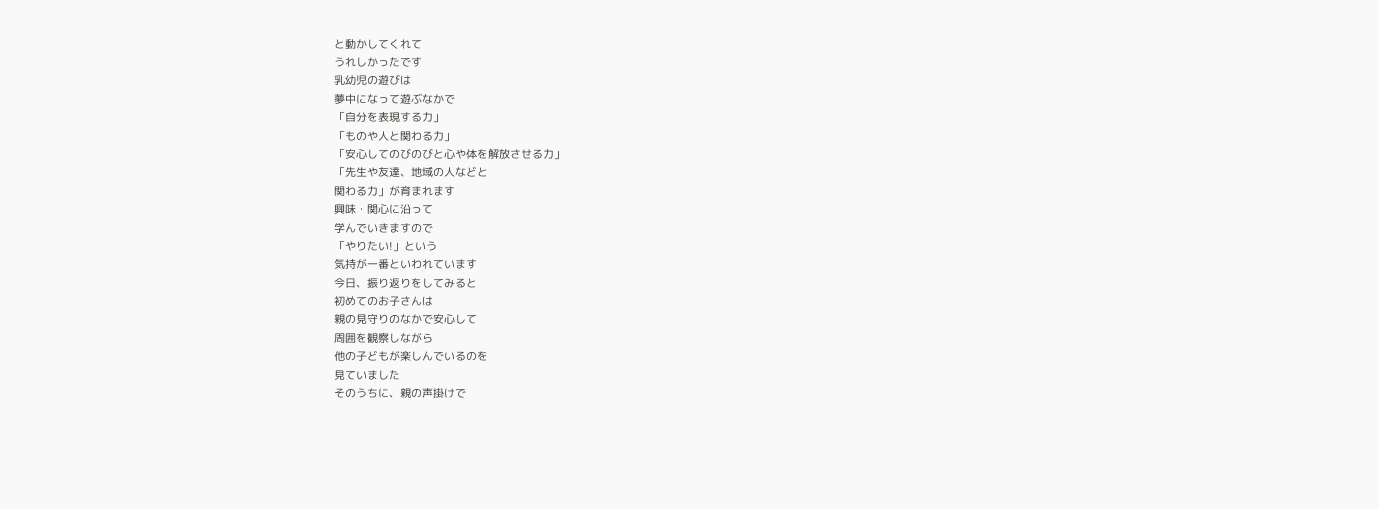と動かしてくれて
うれしかったです
乳幼児の遊びは
夢中になって遊ぶなかで
「自分を表現する力」
「ものや人と関わる力」
「安心してのびのびと心や体を解放させる力」
「先生や友達、地域の人などと
関わる力」が育まれます
興味・関心に沿って
学んでいきますので
「やりたい!」という
気持が一番といわれています
今日、振り返りをしてみると
初めてのお子さんは
親の見守りのなかで安心して
周囲を観察しながら
他の子どもが楽しんでいるのを
見ていました
そのうちに、親の声掛けで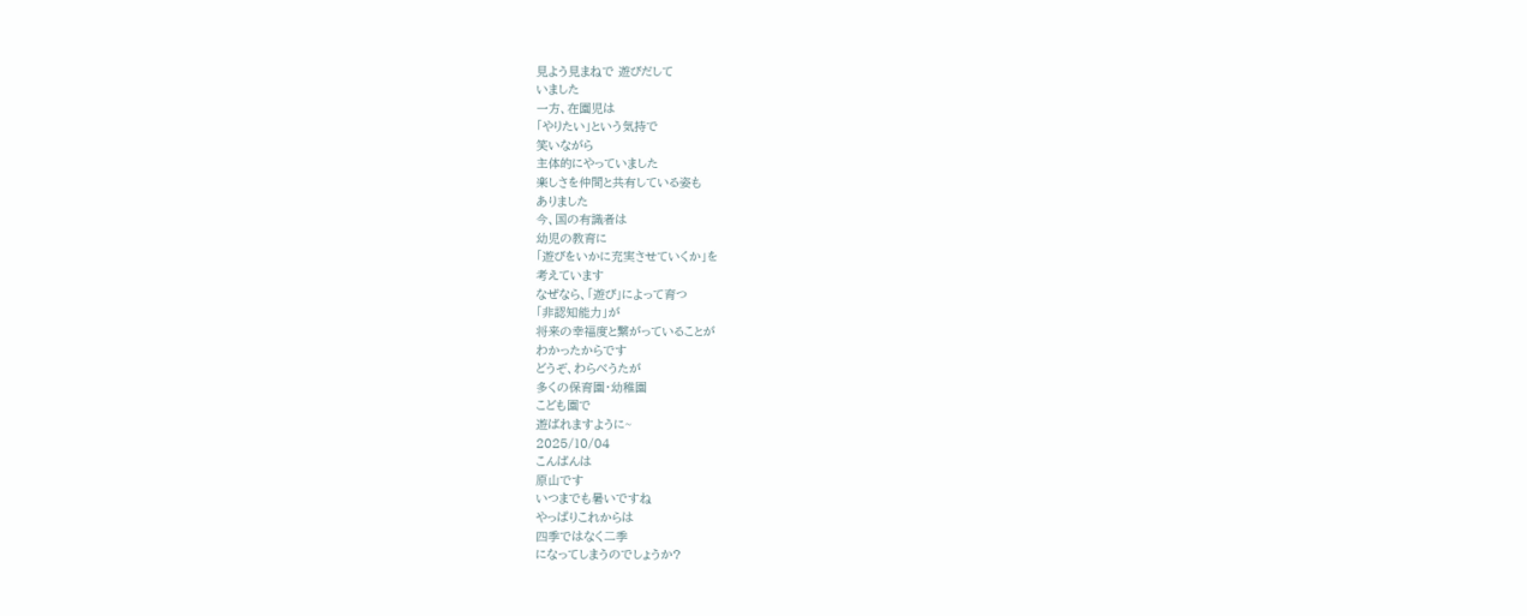見よう見まねで 遊びだして
いました
一方、在園児は
「やりたい」という気持で
笑いながら
主体的にやっていました
楽しさを仲間と共有している姿も
ありました
今、国の有識者は
幼児の教育に
「遊びをいかに充実させていくか」を
考えています
なぜなら、「遊び」によって育つ
「非認知能力」が
将来の幸福度と繋がっていることが
わかったからです
どうぞ、わらべうたが
多くの保育園・幼稚園
こども園で
遊ばれますように~
2025/10/04
こんばんは
原山です
いつまでも暑いですね
やっぱりこれからは
四季ではなく二季
になってしまうのでしょうか?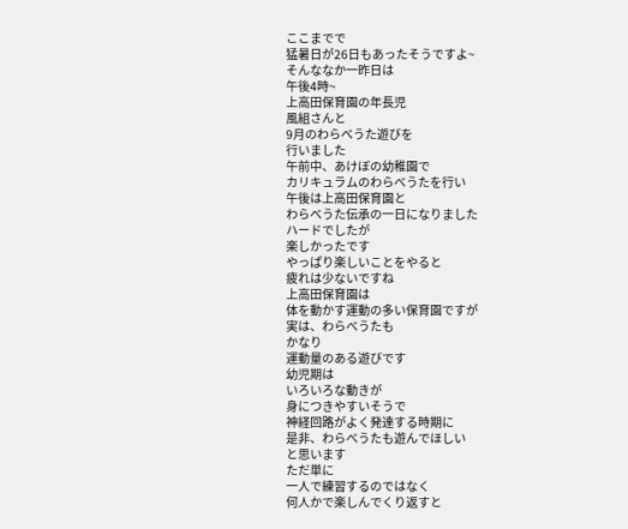ここまでで
猛暑日が26日もあったそうですよ~
そんななか一昨日は
午後4時~
上高田保育園の年長児
風組さんと
9月のわらべうた遊びを
行いました
午前中、あけぼの幼稚園で
カリキュラムのわらべうたを行い
午後は上高田保育園と
わらべうた伝承の一日になりました
ハードでしたが
楽しかったです
やっぱり楽しいことをやると
疲れは少ないですね
上高田保育園は
体を動かす運動の多い保育園ですが
実は、わらべうたも
かなり
運動量のある遊びです
幼児期は
いろいろな動きが
身につきやすいそうで
神経回路がよく発達する時期に
是非、わらべうたも遊んでほしい
と思います
ただ単に
一人で練習するのではなく
何人かで楽しんでくり返すと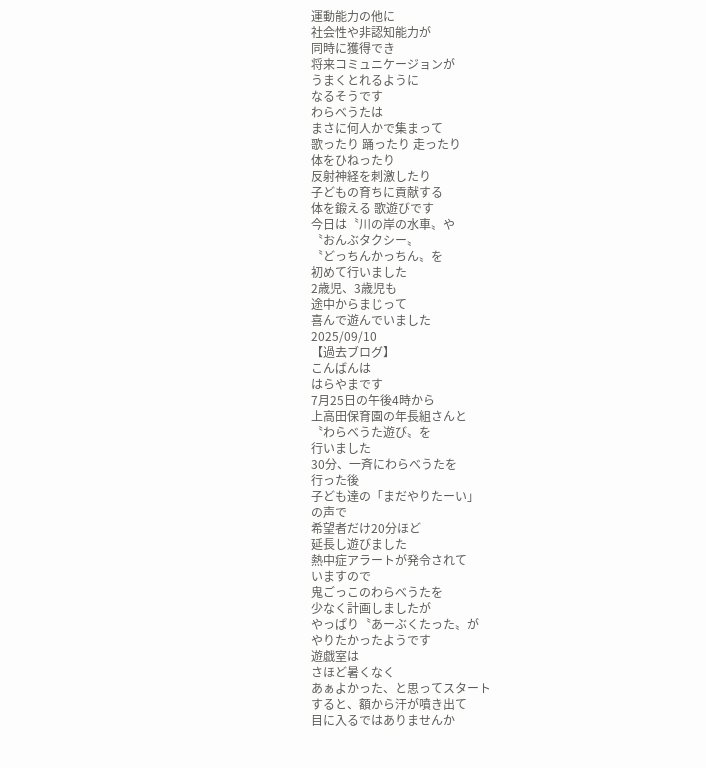運動能力の他に
社会性や非認知能力が
同時に獲得でき
将来コミュニケージョンが
うまくとれるように
なるそうです
わらべうたは
まさに何人かで集まって
歌ったり 踊ったり 走ったり
体をひねったり
反射神経を刺激したり
子どもの育ちに貢献する
体を鍛える 歌遊びです
今日は〝川の岸の水車〟や
〝おんぶタクシー〟
〝どっちんかっちん〟を
初めて行いました
2歳児、3歳児も
途中からまじって
喜んで遊んでいました
2025/09/10
【過去ブログ】
こんばんは
はらやまです
7月25日の午後4時から
上高田保育園の年長組さんと
〝わらべうた遊び〟を
行いました
30分、一斉にわらべうたを
行った後
子ども達の「まだやりたーい」
の声で
希望者だけ20分ほど
延長し遊びました
熱中症アラートが発令されて
いますので
鬼ごっこのわらべうたを
少なく計画しましたが
やっぱり〝あーぶくたった〟が
やりたかったようです
遊戯室は
さほど暑くなく
あぁよかった、と思ってスタート
すると、額から汗が噴き出て
目に入るではありませんか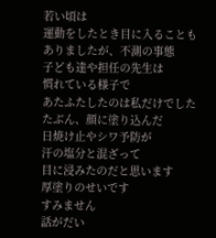若い頃は
運動をしたとき目に入ることも
ありましたが、不測の事態
子ども達や担任の先生は
慣れている様子で
あたふたしたのは私だけでした
たぶん、顔に塗り込んだ
日焼け止やシワ予防が
汗の塩分と混ざって
目に浸みたのだと思います
厚塗りのせいです
すみません
話がだい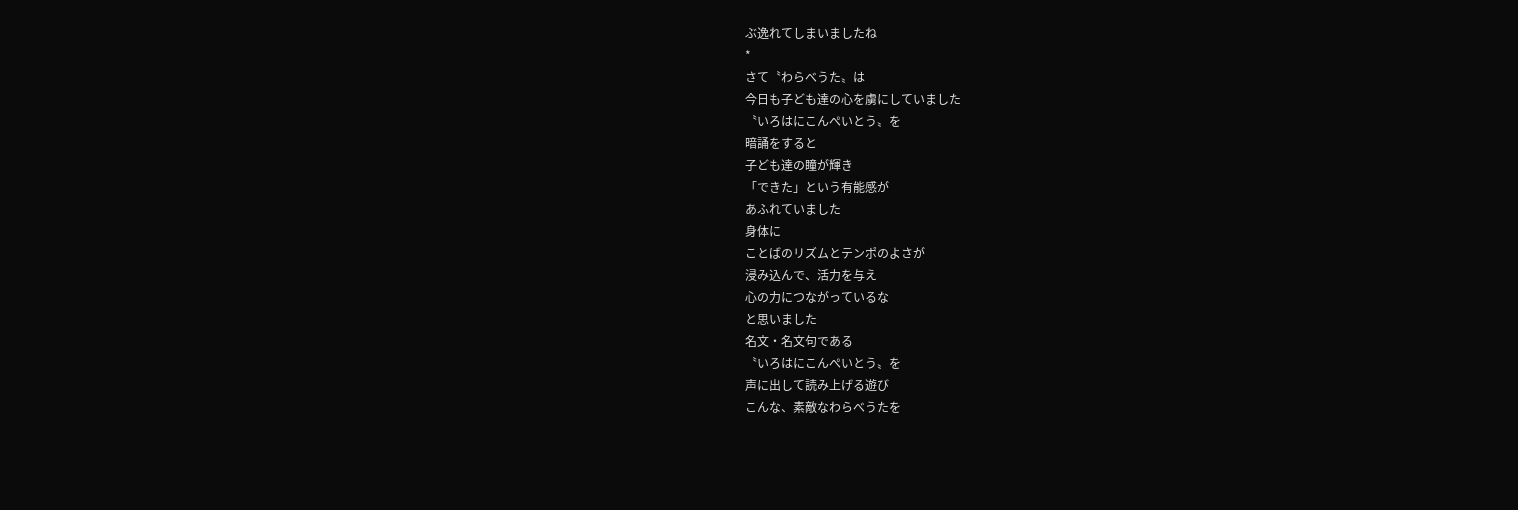ぶ逸れてしまいましたね
*
さて〝わらべうた〟は
今日も子ども達の心を虜にしていました
〝いろはにこんぺいとう〟を
暗誦をすると
子ども達の瞳が輝き
「できた」という有能感が
あふれていました
身体に
ことばのリズムとテンポのよさが
浸み込んで、活力を与え
心の力につながっているな
と思いました
名文・名文句である
〝いろはにこんぺいとう〟を
声に出して読み上げる遊び
こんな、素敵なわらべうたを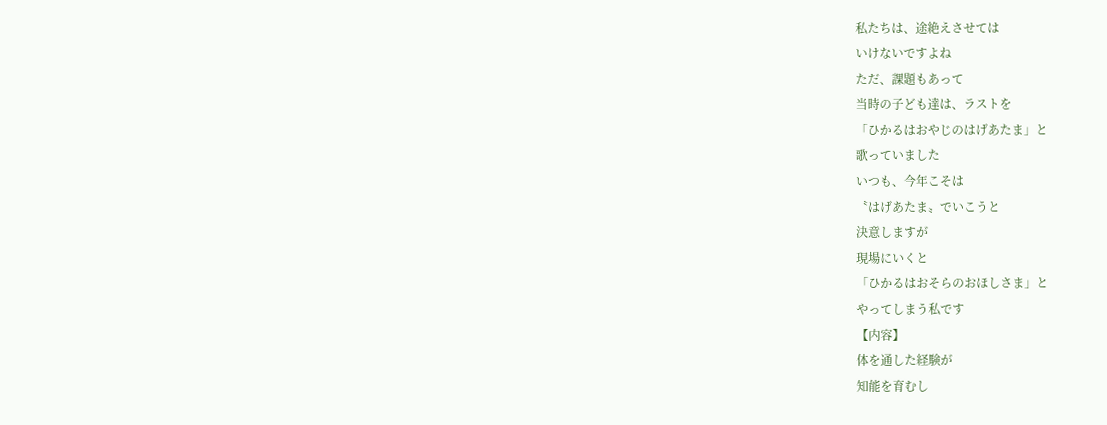私たちは、途絶えさせては
いけないですよね
ただ、課題もあって
当時の子ども達は、ラストを
「ひかるはおやじのはげあたま」と
歌っていました
いつも、今年こそは
〝はげあたま〟でいこうと
決意しますが
現場にいくと
「ひかるはおそらのおほしさま」と
やってしまう私です
【内容】
体を通した経験が
知能を育むし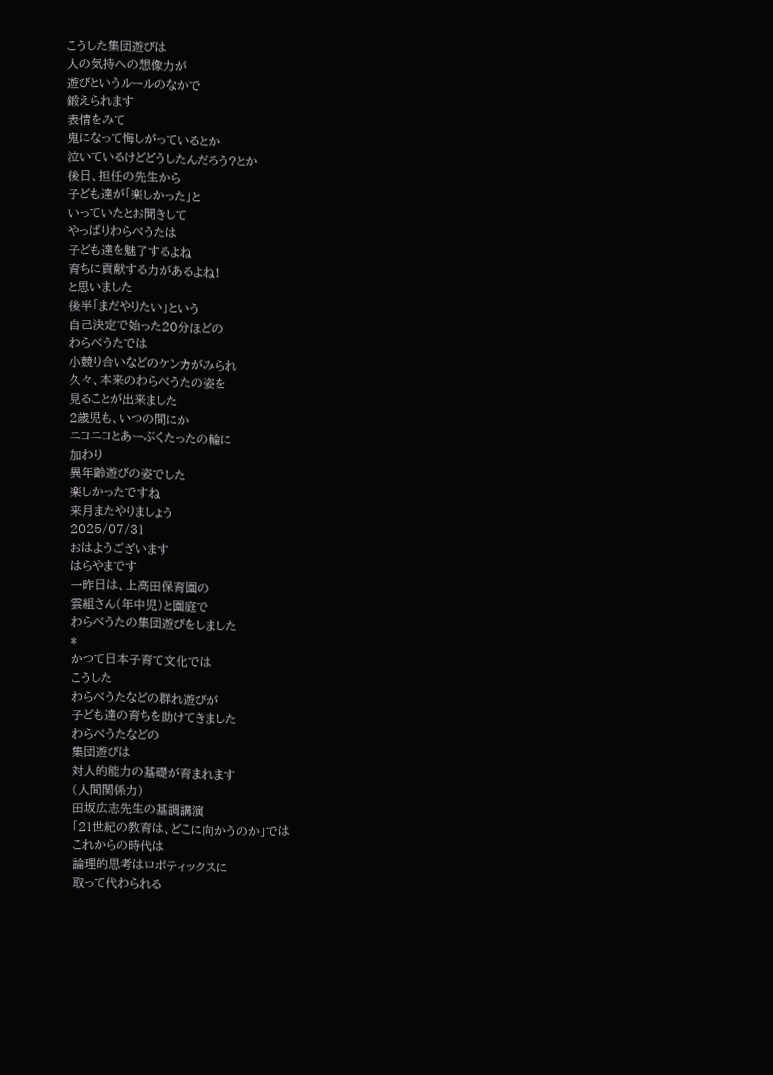こうした集団遊びは
人の気持への想像力が
遊びというルールのなかで
鍛えられます
表情をみて
鬼になって悔しがっているとか
泣いているけどどうしたんだろう?とか
後日、担任の先生から
子ども達が「楽しかった」と
いっていたとお聞きして
やっぱりわらべうたは
子ども達を魅了するよね
育ちに貢献する力があるよね!
と思いました
後半「まだやりたい」という
自己決定で始った20分ほどの
わらべうたでは
小競り合いなどのケンカがみられ
久々、本来のわらべうたの姿を
見ることが出来ました
2歳児も、いつの間にか
ニコニコとあーぶくたったの輪に
加わり
異年齢遊びの姿でした
楽しかったですね
来月またやりましょう
2025/07/31
おはようございます
はらやまです
一昨日は、上高田保育園の
雲組さん(年中児)と園庭で
わらべうたの集団遊びをしました
*
かつて日本子育て文化では
こうした
わらべうたなどの群れ遊びが
子ども達の育ちを助けてきました
わらべうたなどの
集団遊びは
対人的能力の基礎が育まれます
(人間関係力)
田坂広志先生の基調講演
「21世紀の教育は、どこに向かうのか」では
これからの時代は
論理的思考はロボティックスに
取って代わられる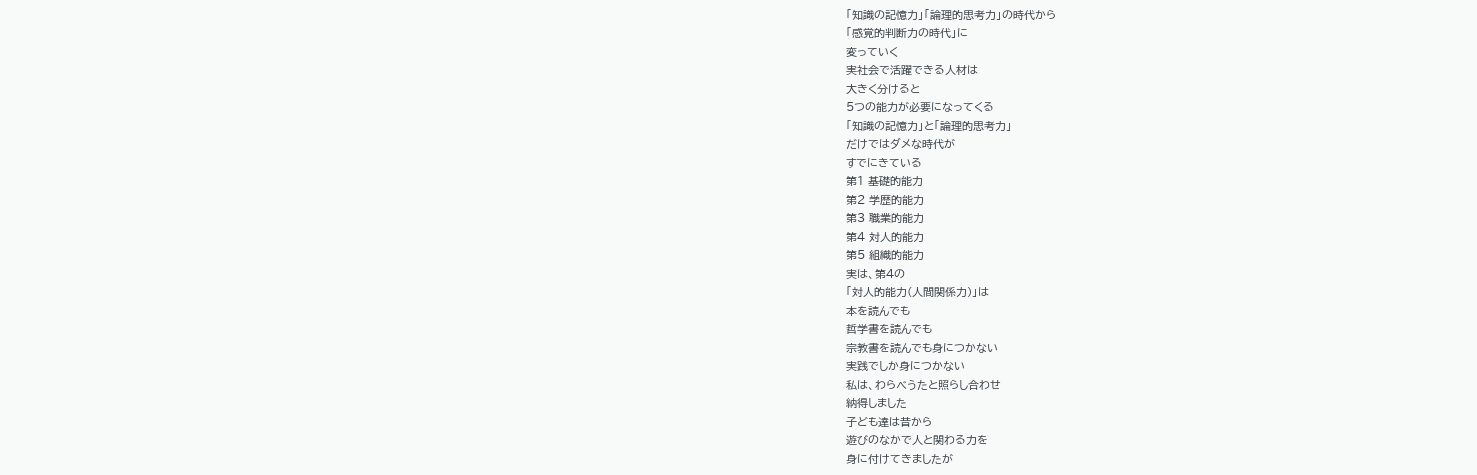「知識の記憶力」「論理的思考力」の時代から
「感覚的判断力の時代」に
変っていく
実社会で活躍できる人材は
大きく分けると
5つの能力が必要になってくる
「知識の記憶力」と「論理的思考力」
だけではダメな時代が
すでにきている
第1 基礎的能力
第2 学歴的能力
第3 職業的能力
第4 対人的能力
第5 組織的能力
実は、第4の
「対人的能力(人間関係力)」は
本を読んでも
哲学書を読んでも
宗教書を読んでも身につかない
実践でしか身につかない
私は、わらべうたと照らし合わせ
納得しました
子ども達は昔から
遊びのなかで人と関わる力を
身に付けてきましたが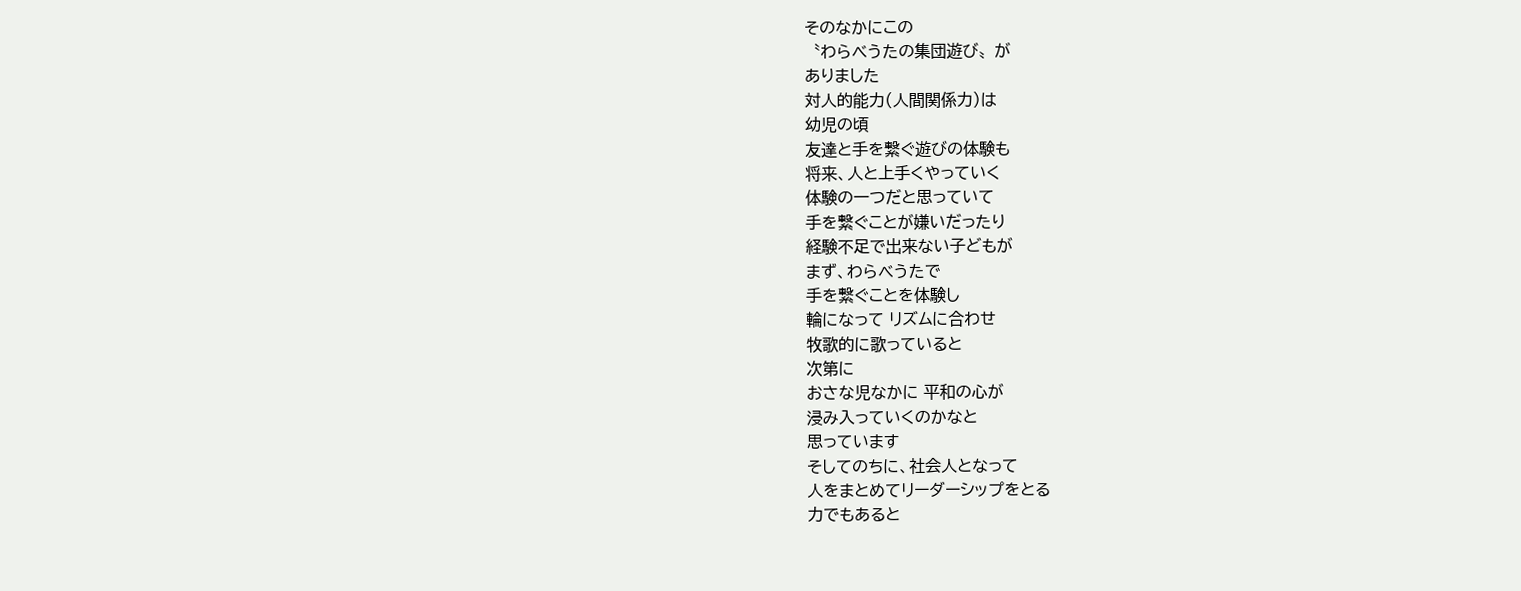そのなかにこの
〝わらべうたの集団遊び〟が
ありました
対人的能力(人間関係力)は
幼児の頃
友達と手を繋ぐ遊びの体験も
将来、人と上手くやっていく
体験の一つだと思っていて
手を繋ぐことが嫌いだったり
経験不足で出来ない子どもが
まず、わらべうたで
手を繋ぐことを体験し
輪になって リズムに合わせ
牧歌的に歌っていると
次第に
おさな児なかに 平和の心が
浸み入っていくのかなと
思っています
そしてのちに、社会人となって
人をまとめてリーダーシップをとる
力でもあると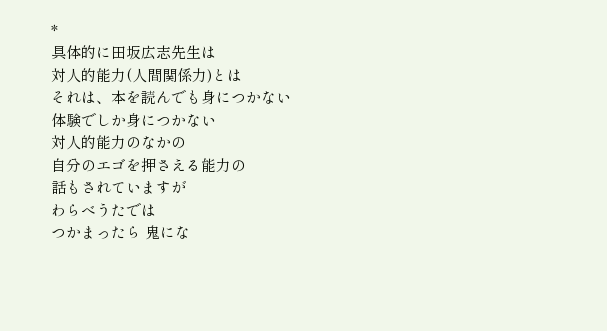*
具体的に田坂広志先生は
対人的能力(人間関係力)とは
それは、本を読んでも身につかない
体験でしか身につかない
対人的能力のなかの
自分のエゴを押さえる能力の
話もされていますが
わらべうたでは
つかまったら 鬼にな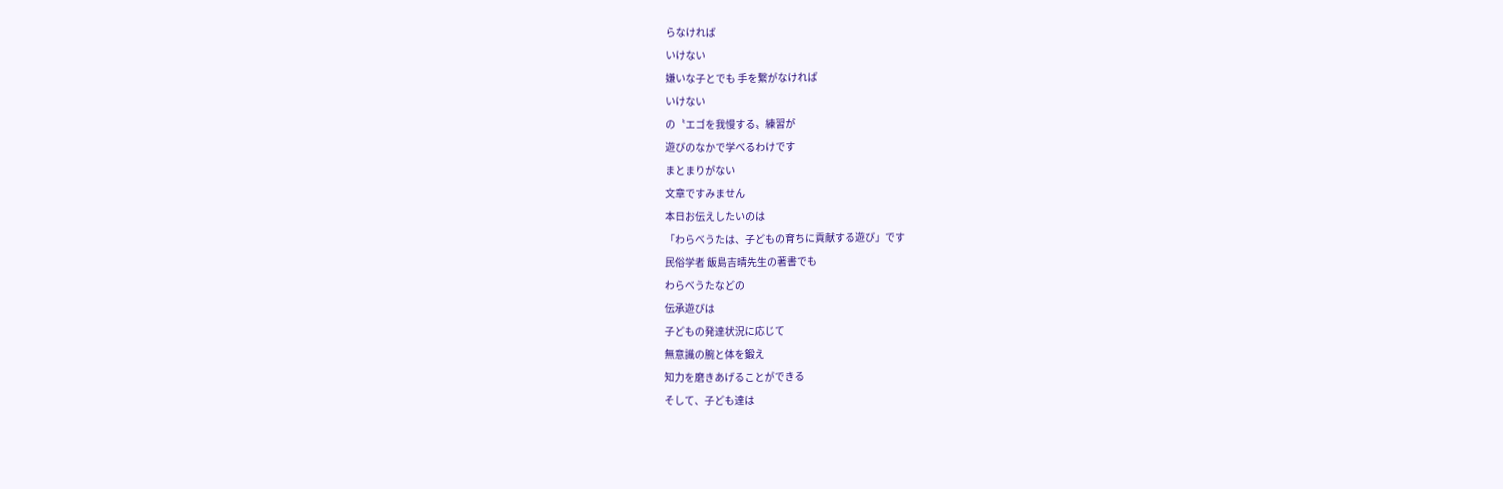らなければ
いけない
嫌いな子とでも 手を繋がなければ
いけない
の〝エゴを我慢する〟練習が
遊びのなかで学べるわけです
まとまりがない
文章ですみません
本日お伝えしたいのは
「わらべうたは、子どもの育ちに貢献する遊び」です
民俗学者 飯島吉晴先生の著書でも
わらべうたなどの
伝承遊びは
子どもの発達状況に応じて
無意識の腕と体を鍛え
知力を磨きあげることができる
そして、子ども達は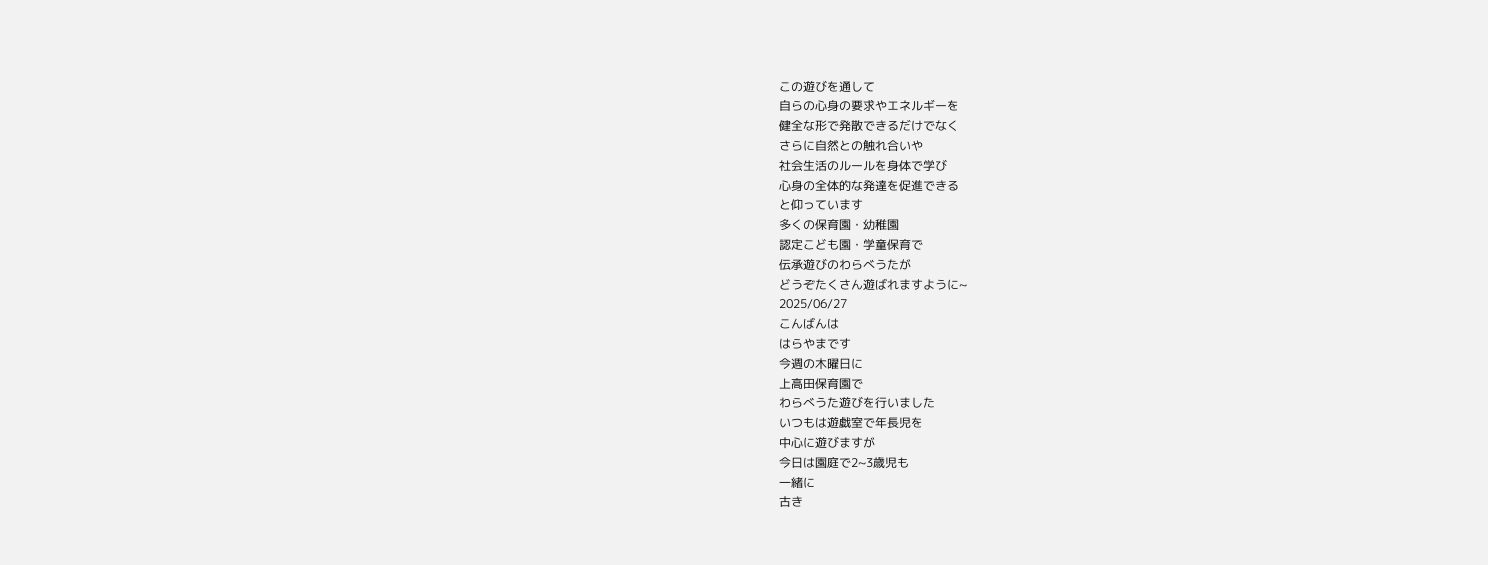この遊びを通して
自らの心身の要求やエネルギーを
健全な形で発散できるだけでなく
さらに自然との触れ合いや
社会生活のルールを身体で学び
心身の全体的な発達を促進できる
と仰っています
多くの保育園・幼稚園
認定こども園・学童保育で
伝承遊びのわらべうたが
どうぞたくさん遊ばれますように~
2025/06/27
こんばんは
はらやまです
今週の木曜日に
上高田保育園で
わらべうた遊びを行いました
いつもは遊戯室で年長児を
中心に遊びますが
今日は園庭で2~3歳児も
一緒に
古き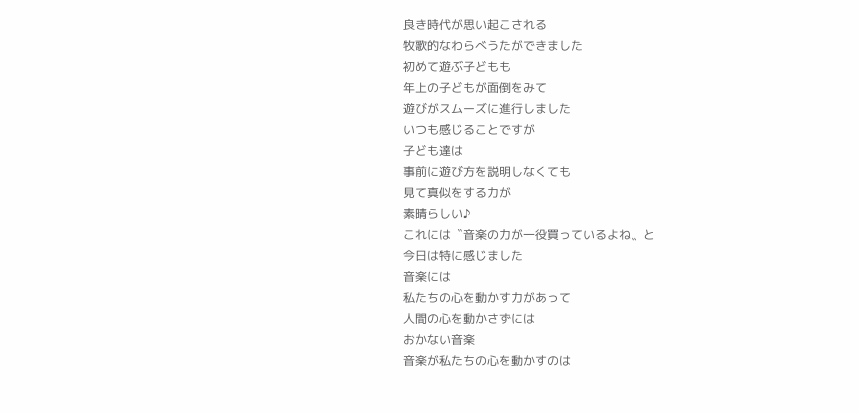良き時代が思い起こされる
牧歌的なわらべうたができました
初めて遊ぶ子どもも
年上の子どもが面倒をみて
遊びがスムーズに進行しました
いつも感じることですが
子ども達は
事前に遊び方を説明しなくても
見て真似をする力が
素晴らしい♪
これには〝音楽の力が一役買っているよね〟と
今日は特に感じました
音楽には
私たちの心を動かす力があって
人間の心を動かさずには
おかない音楽
音楽が私たちの心を動かすのは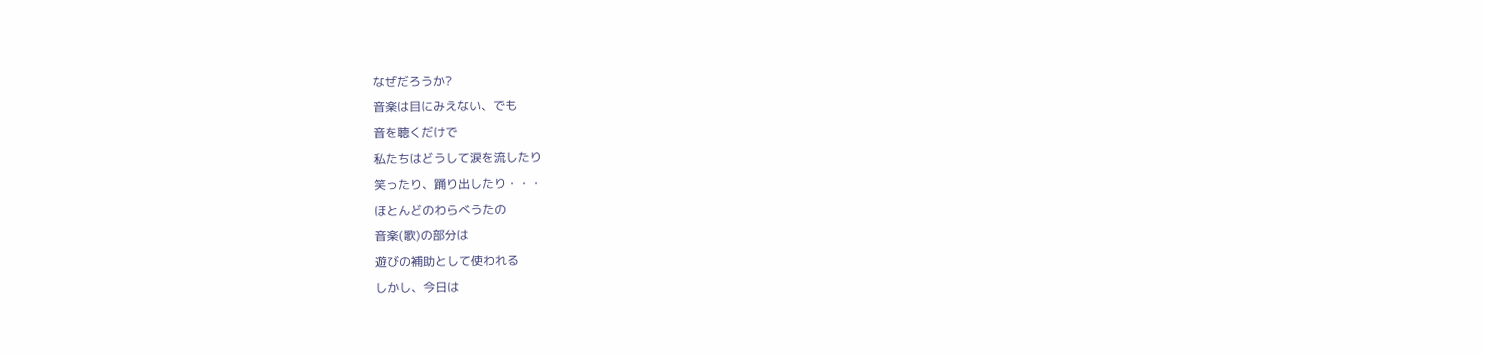なぜだろうか?
音楽は目にみえない、でも
音を聴くだけで
私たちはどうして涙を流したり
笑ったり、踊り出したり・・・
ほとんどのわらべうたの
音楽(歌)の部分は
遊びの補助として使われる
しかし、今日は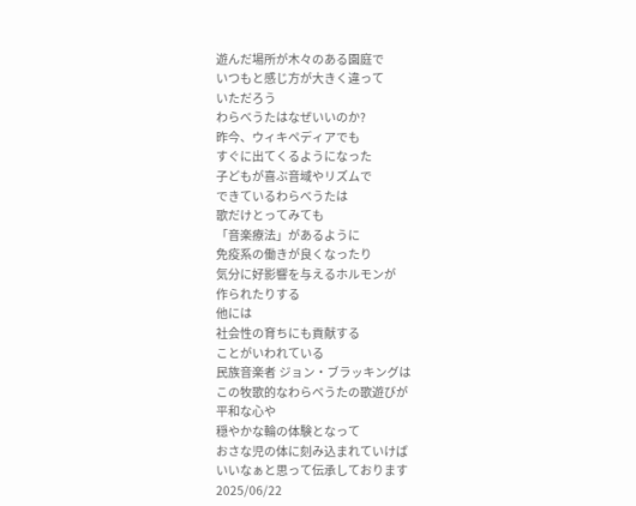遊んだ場所が木々のある園庭で
いつもと感じ方が大きく違って
いただろう
わらべうたはなぜいいのか?
昨今、ウィキペディアでも
すぐに出てくるようになった
子どもが喜ぶ音域やリズムで
できているわらべうたは
歌だけとってみても
「音楽療法」があるように
免疫系の働きが良くなったり
気分に好影響を与えるホルモンが
作られたりする
他には
社会性の育ちにも貢献する
ことがいわれている
民族音楽者 ジョン・ブラッキングは
この牧歌的なわらべうたの歌遊びが
平和な心や
穏やかな輪の体験となって
おさな児の体に刻み込まれていけば
いいなぁと思って伝承しております
2025/06/22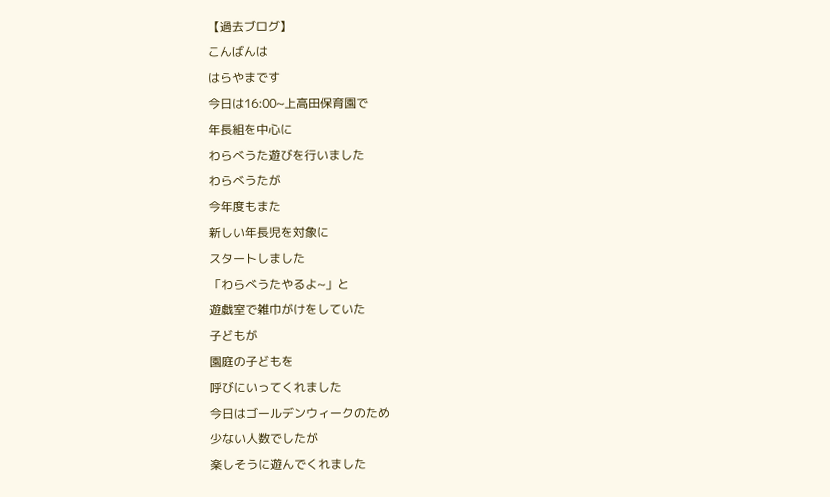【過去ブログ】
こんばんは
はらやまです
今日は16:00~上高田保育園で
年長組を中心に
わらべうた遊びを行いました
わらべうたが
今年度もまた
新しい年長児を対象に
スタートしました
「わらべうたやるよ~」と
遊戯室で雑巾がけをしていた
子どもが
園庭の子どもを
呼びにいってくれました
今日はゴールデンウィークのため
少ない人数でしたが
楽しそうに遊んでくれました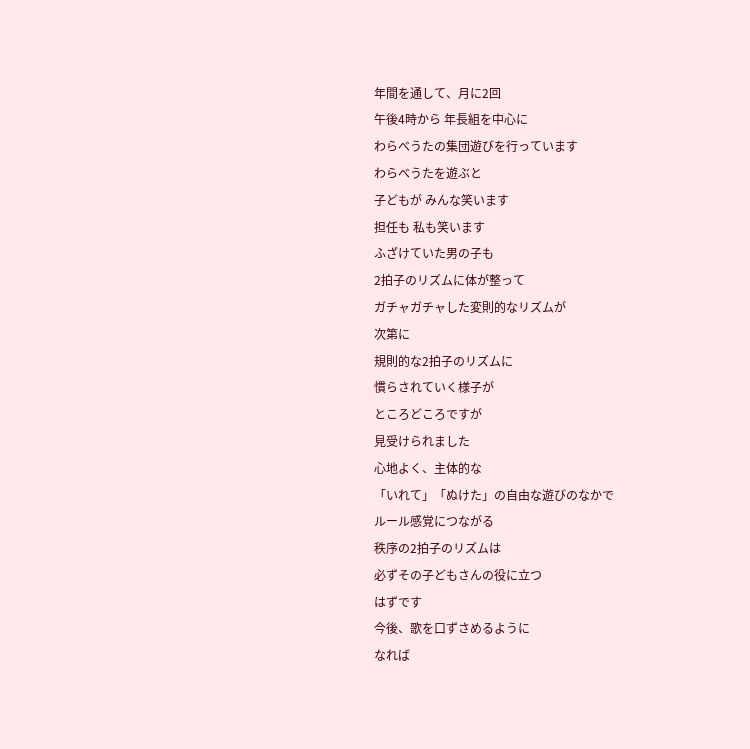年間を通して、月に2回
午後4時から 年長組を中心に
わらべうたの集団遊びを行っています
わらべうたを遊ぶと
子どもが みんな笑います
担任も 私も笑います
ふざけていた男の子も
2拍子のリズムに体が整って
ガチャガチャした変則的なリズムが
次第に
規則的な2拍子のリズムに
慣らされていく様子が
ところどころですが
見受けられました
心地よく、主体的な
「いれて」「ぬけた」の自由な遊びのなかで
ルール感覚につながる
秩序の2拍子のリズムは
必ずその子どもさんの役に立つ
はずです
今後、歌を口ずさめるように
なれば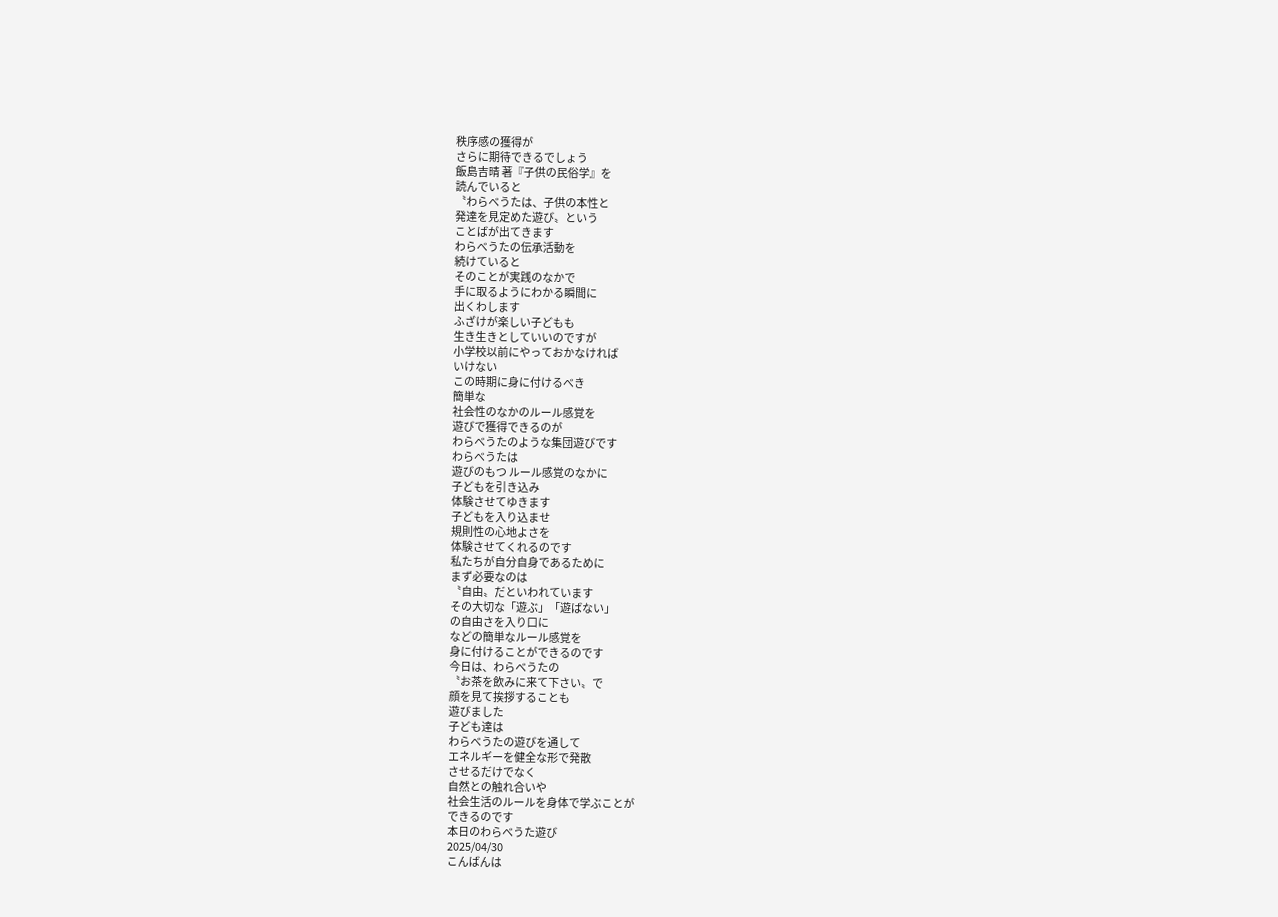秩序感の獲得が
さらに期待できるでしょう
飯島吉晴 著『子供の民俗学』を
読んでいると
〝わらべうたは、子供の本性と
発達を見定めた遊び〟という
ことばが出てきます
わらべうたの伝承活動を
続けていると
そのことが実践のなかで
手に取るようにわかる瞬間に
出くわします
ふざけが楽しい子どもも
生き生きとしていいのですが
小学校以前にやっておかなければ
いけない
この時期に身に付けるべき
簡単な
社会性のなかのルール感覚を
遊びで獲得できるのが
わらべうたのような集団遊びです
わらべうたは
遊びのもつ ルール感覚のなかに
子どもを引き込み
体験させてゆきます
子どもを入り込ませ
規則性の心地よさを
体験させてくれるのです
私たちが自分自身であるために
まず必要なのは
〝自由〟だといわれています
その大切な「遊ぶ」「遊ばない」
の自由さを入り口に
などの簡単なルール感覚を
身に付けることができるのです
今日は、わらべうたの
〝お茶を飲みに来て下さい〟で
顔を見て挨拶することも
遊びました
子ども達は
わらべうたの遊びを通して
エネルギーを健全な形で発散
させるだけでなく
自然との触れ合いや
社会生活のルールを身体で学ぶことが
できるのです
本日のわらべうた遊び
2025/04/30
こんばんは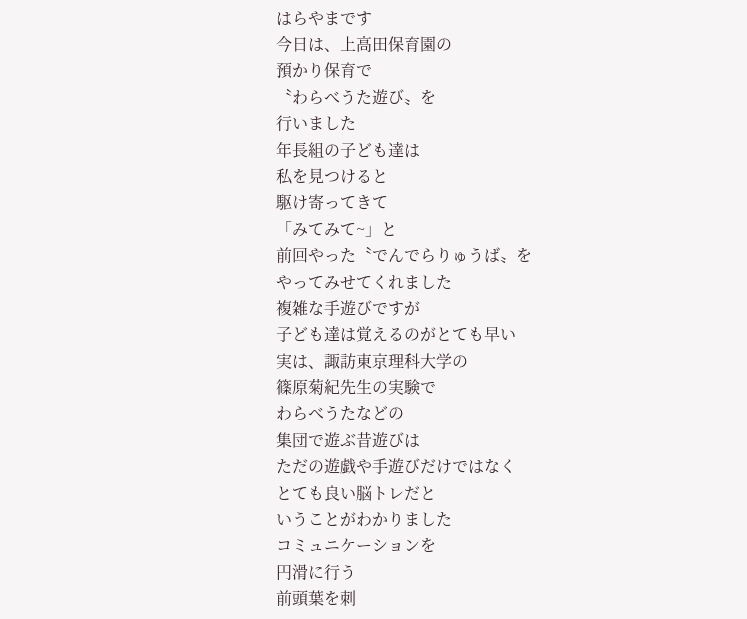はらやまです
今日は、上高田保育園の
預かり保育で
〝わらべうた遊び〟を
行いました
年長組の子ども達は
私を見つけると
駆け寄ってきて
「みてみて~」と
前回やった〝でんでらりゅうば〟を
やってみせてくれました
複雑な手遊びですが
子ども達は覚えるのがとても早い
実は、諏訪東京理科大学の
篠原菊紀先生の実験で
わらべうたなどの
集団で遊ぶ昔遊びは
ただの遊戯や手遊びだけではなく
とても良い脳トレだと
いうことがわかりました
コミュニケーションを
円滑に行う
前頭葉を刺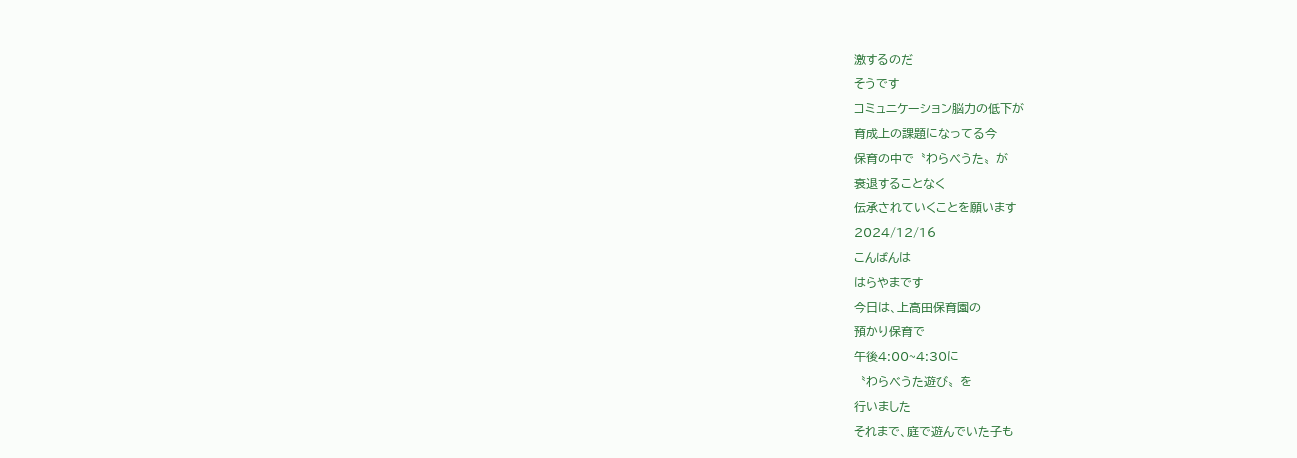激するのだ
そうです
コミュニケーション脳力の低下が
育成上の課題になってる今
保育の中で〝わらべうた〟が
衰退することなく
伝承されていくことを願います
2024/12/16
こんばんは
はらやまです
今日は、上高田保育園の
預かり保育で
午後4:00~4:30に
〝わらべうた遊び〟を
行いました
それまで、庭で遊んでいた子も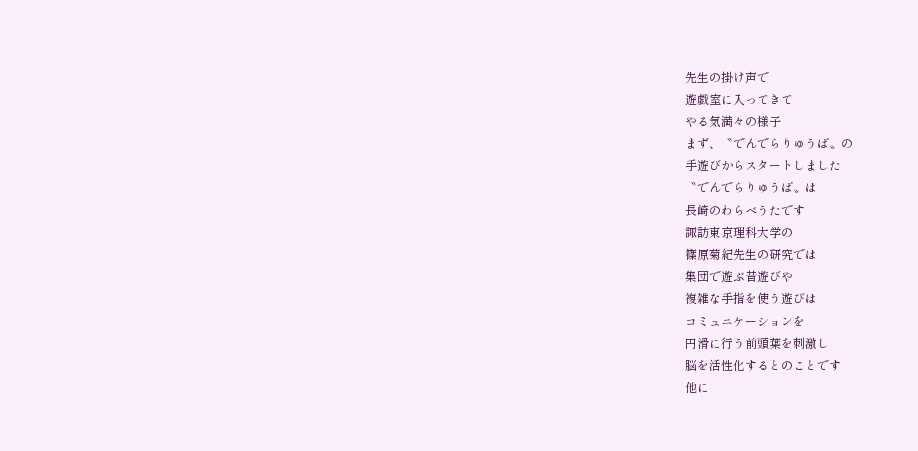先生の掛け声で
遊戯室に入ってきて
やる気満々の様子
まず、〝でんでらりゅうば〟の
手遊びからスタートしました
〝でんでらりゅうば〟は
長崎のわらべうたです
諏訪東京理科大学の
篠原菊紀先生の研究では
集団で遊ぶ昔遊びや
複雑な手指を使う遊びは
コミュニケーションを
円滑に行う前頭葉を刺激し
脳を活性化するとのことです
他に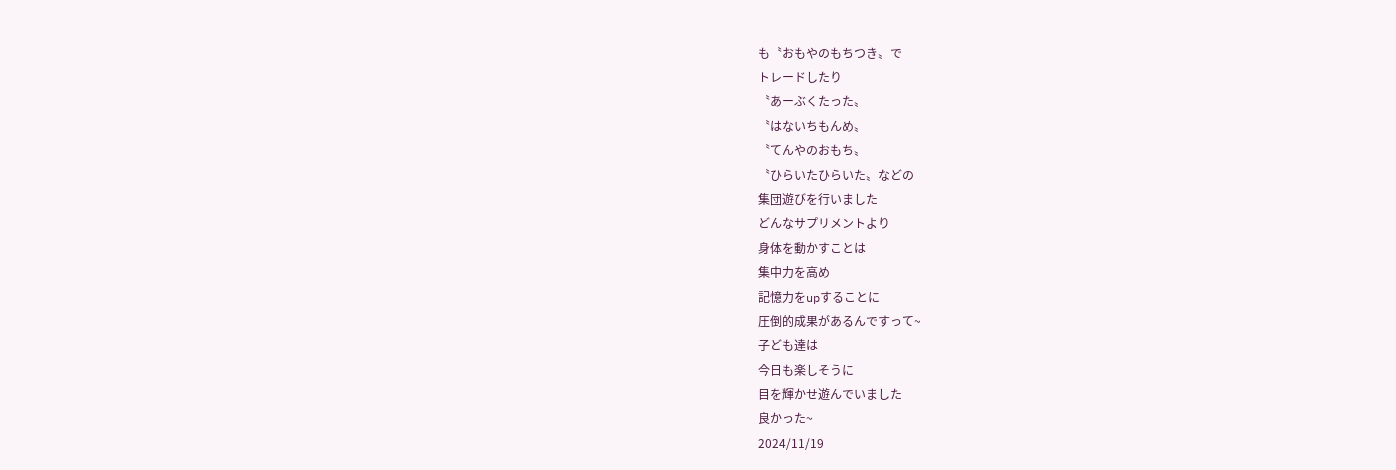も〝おもやのもちつき〟で
トレードしたり
〝あーぶくたった〟
〝はないちもんめ〟
〝てんやのおもち〟
〝ひらいたひらいた〟などの
集団遊びを行いました
どんなサプリメントより
身体を動かすことは
集中力を高め
記憶力をupすることに
圧倒的成果があるんですって~
子ども達は
今日も楽しそうに
目を輝かせ遊んでいました
良かった~
2024/11/19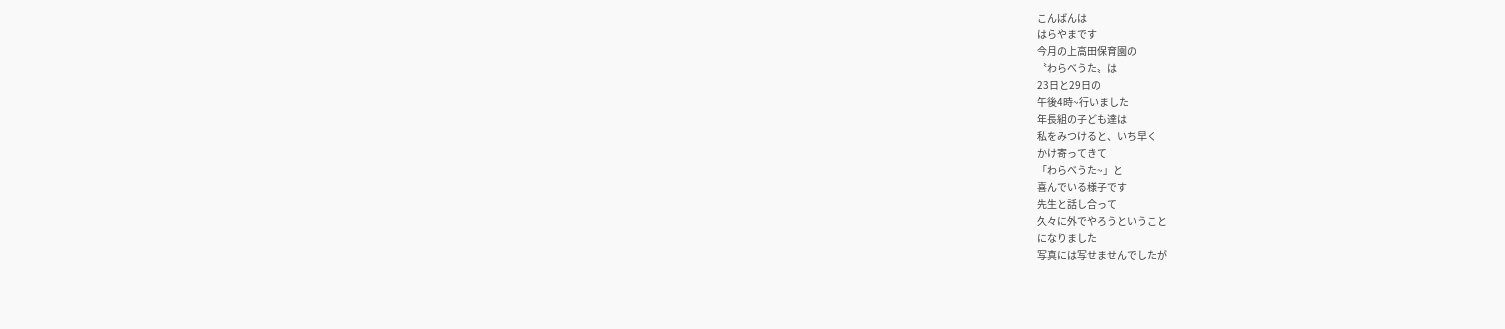こんばんは
はらやまです
今月の上高田保育園の
〝わらべうた〟は
23日と29日の
午後4時~行いました
年長組の子ども達は
私をみつけると、いち早く
かけ寄ってきて
「わらべうた~」と
喜んでいる様子です
先生と話し合って
久々に外でやろうということ
になりました
写真には写せませんでしたが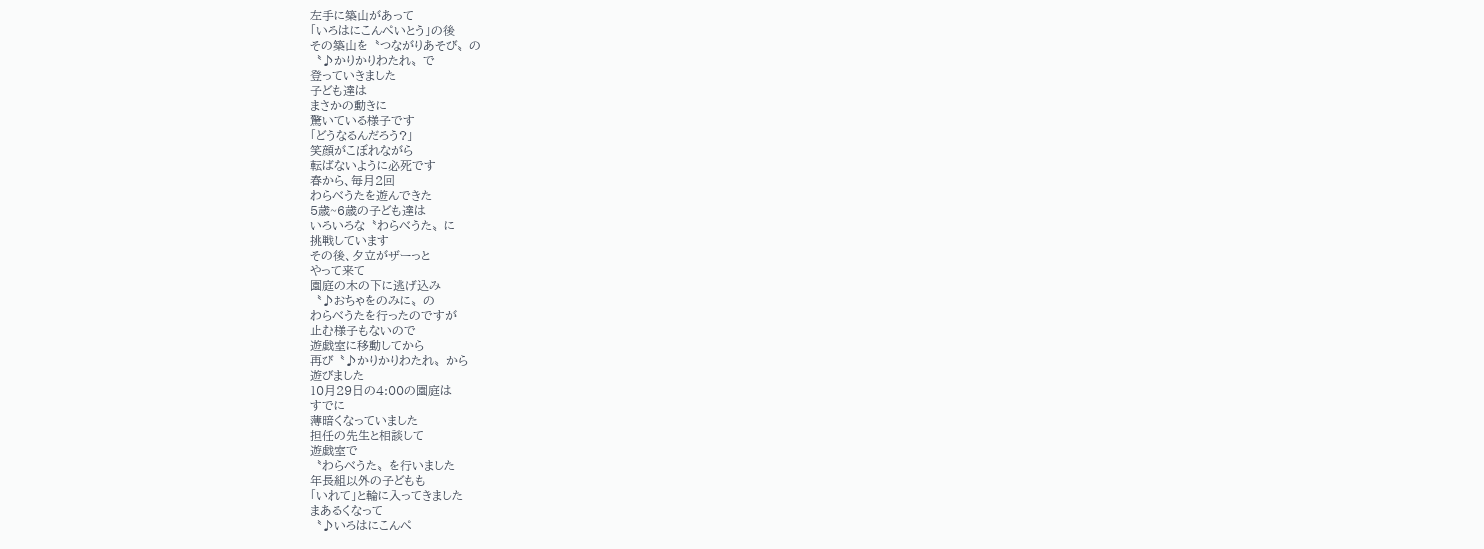左手に築山があって
「いろはにこんぺいとう」の後
その築山を〝つながりあそび〟の
〝♪かりかりわたれ〟で
登っていきました
子ども達は
まさかの動きに
驚いている様子です
「どうなるんだろう?」
笑顔がこぼれながら
転ばないように必死です
春から、毎月2回
わらべうたを遊んできた
5歳~6歳の子ども達は
いろいろな〝わらべうた〟に
挑戦しています
その後、夕立がザーっと
やって来て
園庭の木の下に逃げ込み
〝♪おちゃをのみに〟の
わらべうたを行ったのですが
止む様子もないので
遊戯室に移動してから
再び〝♪かりかりわたれ〟から
遊びました
10月29日の4:00の園庭は
すでに
薄暗くなっていました
担任の先生と相談して
遊戯室で
〝わらべうた〟を行いました
年長組以外の子どもも
「いれて」と輪に入ってきました
まあるくなって
〝♪いろはにこんぺ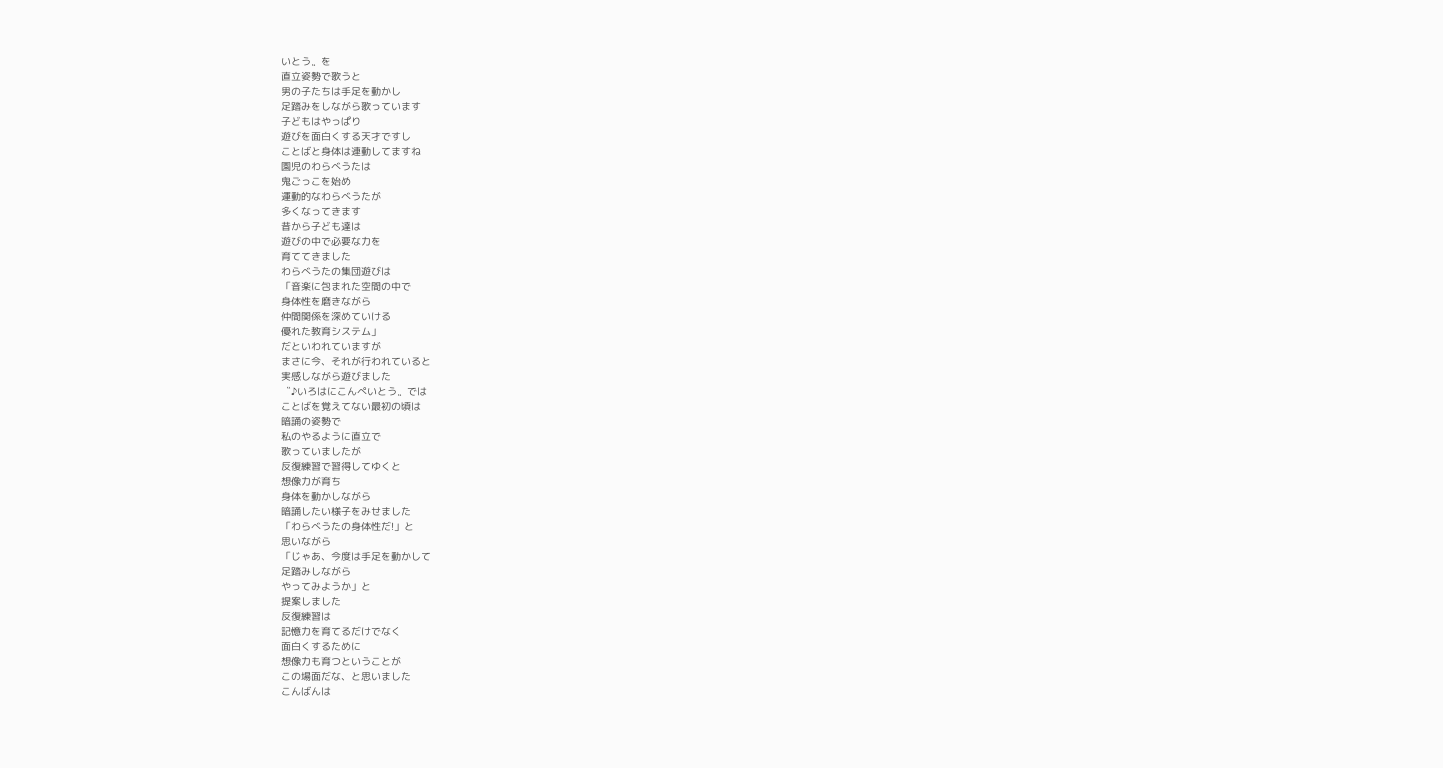いとう〟を
直立姿勢で歌うと
男の子たちは手足を動かし
足踏みをしながら歌っています
子どもはやっぱり
遊びを面白くする天才ですし
ことばと身体は連動してますね
園児のわらべうたは
鬼ごっこを始め
運動的なわらべうたが
多くなってきます
昔から子ども達は
遊びの中で必要な力を
育ててきました
わらべうたの集団遊びは
「音楽に包まれた空間の中で
身体性を磨きながら
仲間関係を深めていける
優れた教育システム」
だといわれていますが
まさに今、それが行われていると
実感しながら遊びました
〝♪いろはにこんぺいとう〟では
ことばを覚えてない最初の頃は
暗誦の姿勢で
私のやるように直立で
歌っていましたが
反復練習で習得してゆくと
想像力が育ち
身体を動かしながら
暗誦したい様子をみせました
「わらべうたの身体性だ!」と
思いながら
「じゃあ、今度は手足を動かして
足踏みしながら
やってみようか」と
提案しました
反復練習は
記憶力を育てるだけでなく
面白くするために
想像力も育つということが
この場面だな、と思いました
こんばんは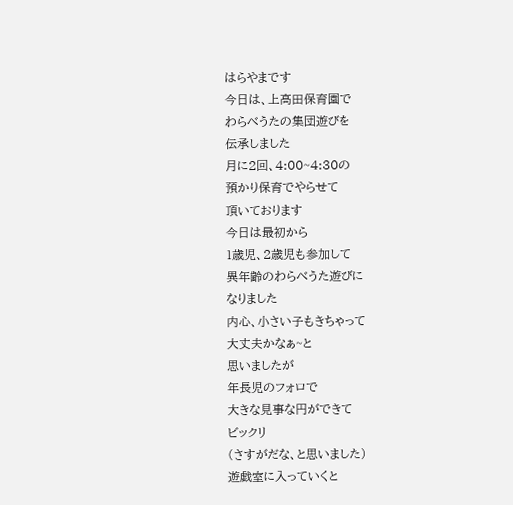はらやまです
今日は、上高田保育園で
わらべうたの集団遊びを
伝承しました
月に2回、4:00~4:30の
預かり保育でやらせて
頂いております
今日は最初から
1歳児、2歳児も参加して
異年齢のわらべうた遊びに
なりました
内心、小さい子もきちゃって
大丈夫かなぁ~と
思いましたが
年長児のフォロで
大きな見事な円ができて
ビックリ
(さすがだな、と思いました)
遊戯室に入っていくと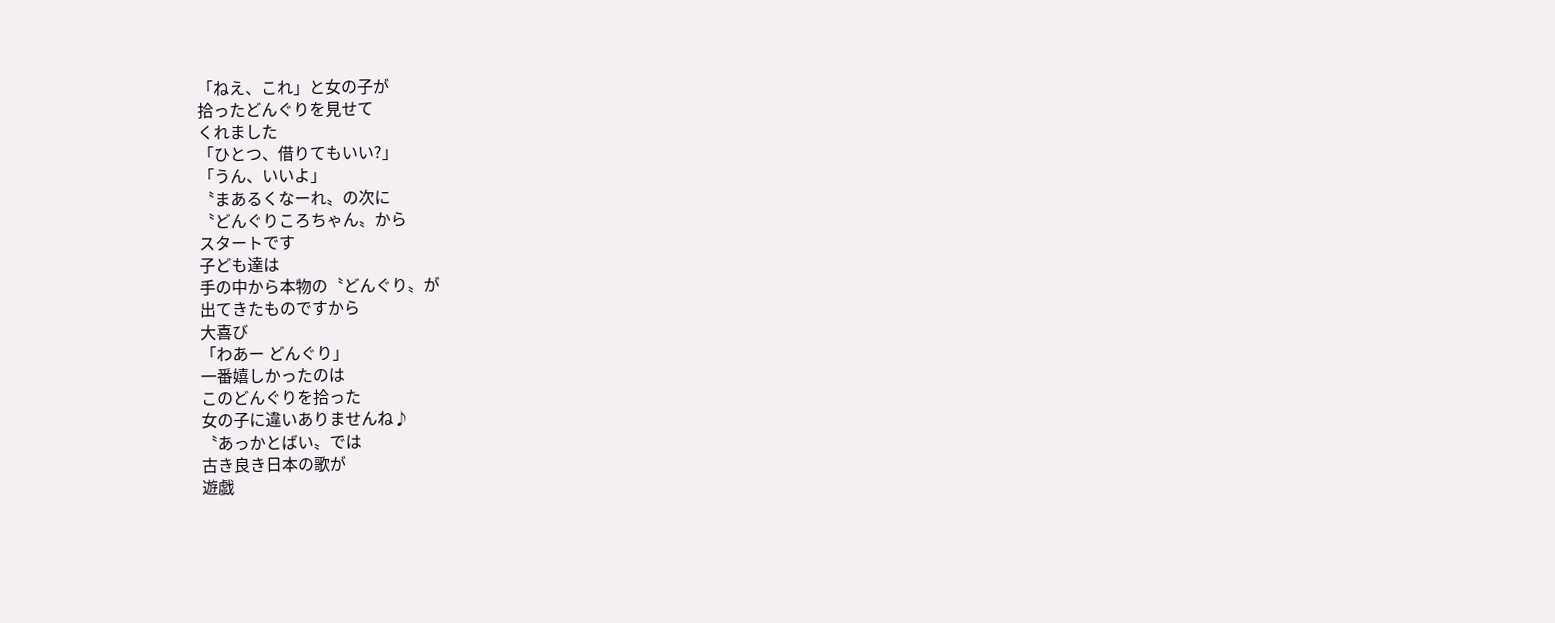「ねえ、これ」と女の子が
拾ったどんぐりを見せて
くれました
「ひとつ、借りてもいい?」
「うん、いいよ」
〝まあるくなーれ〟の次に
〝どんぐりころちゃん〟から
スタートです
子ども達は
手の中から本物の〝どんぐり〟が
出てきたものですから
大喜び
「わあー どんぐり」
一番嬉しかったのは
このどんぐりを拾った
女の子に違いありませんね♪
〝あっかとばい〟では
古き良き日本の歌が
遊戯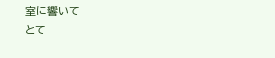室に響いて
とて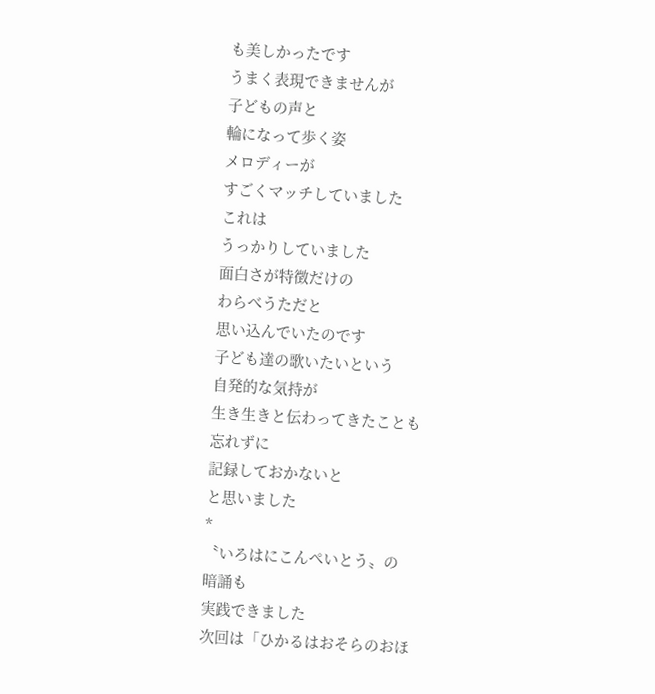も美しかったです
うまく表現できませんが
子どもの声と
輪になって歩く姿
メロディーが
すごくマッチしていました
これは
うっかりしていました
面白さが特徴だけの
わらべうただと
思い込んでいたのです
子ども達の歌いたいという
自発的な気持が
生き生きと伝わってきたことも
忘れずに
記録しておかないと
と思いました
*
〝いろはにこんぺいとう〟の
暗誦も
実践できました
次回は「ひかるはおそらのおほ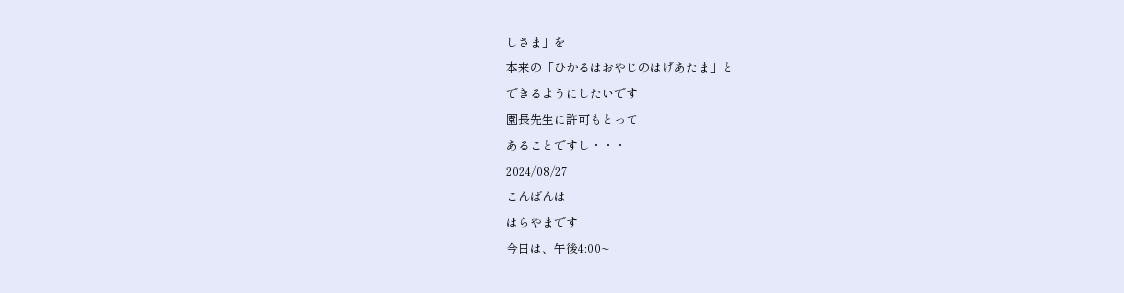しさま」を
本来の「ひかるはおやじのはげあたま」と
できるようにしたいです
園長先生に許可もとって
あることですし・・・
2024/08/27
こんばんは
はらやまです
今日は、午後4:00~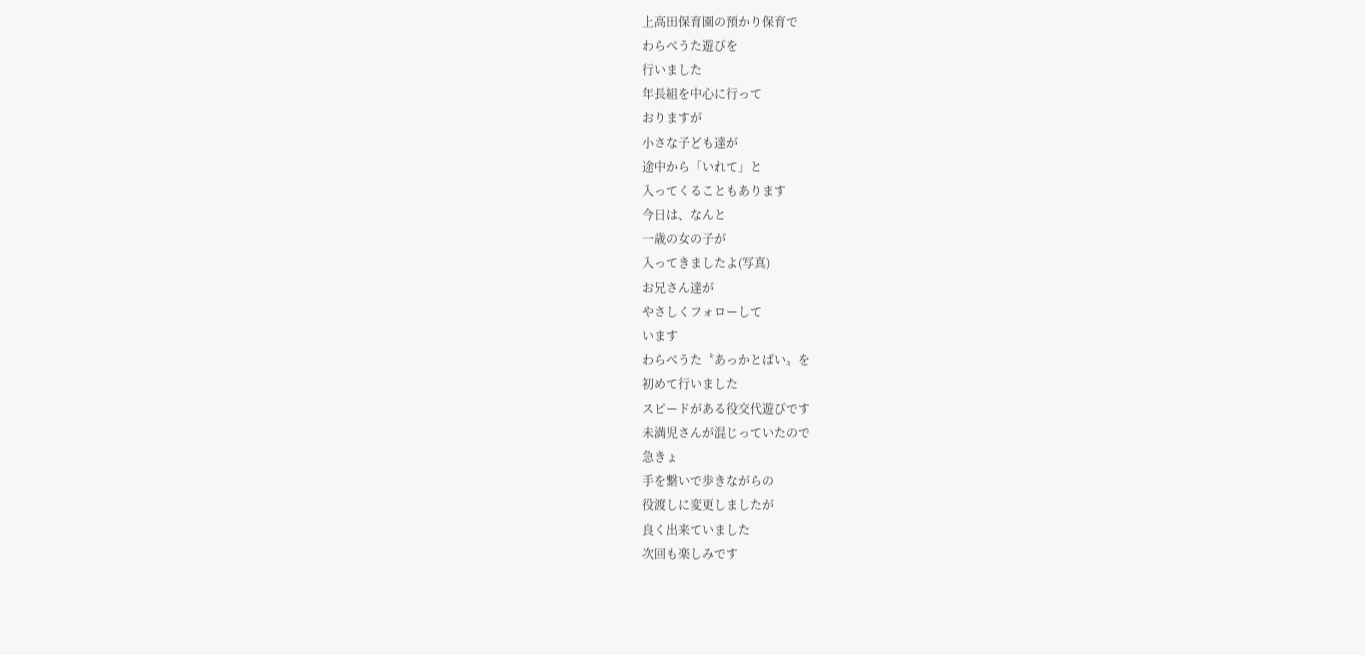上高田保育園の預かり保育で
わらべうた遊びを
行いました
年長組を中心に行って
おりますが
小さな子ども達が
途中から「いれて」と
入ってくることもあります
今日は、なんと
一歳の女の子が
入ってきましたよ(写真)
お兄さん達が
やさしくフォローして
います
わらべうた〝あっかとばい〟を
初めて行いました
スピードがある役交代遊びです
未満児さんが混じっていたので
急きょ
手を繋いで歩きながらの
役渡しに変更しましたが
良く出来ていました
次回も楽しみです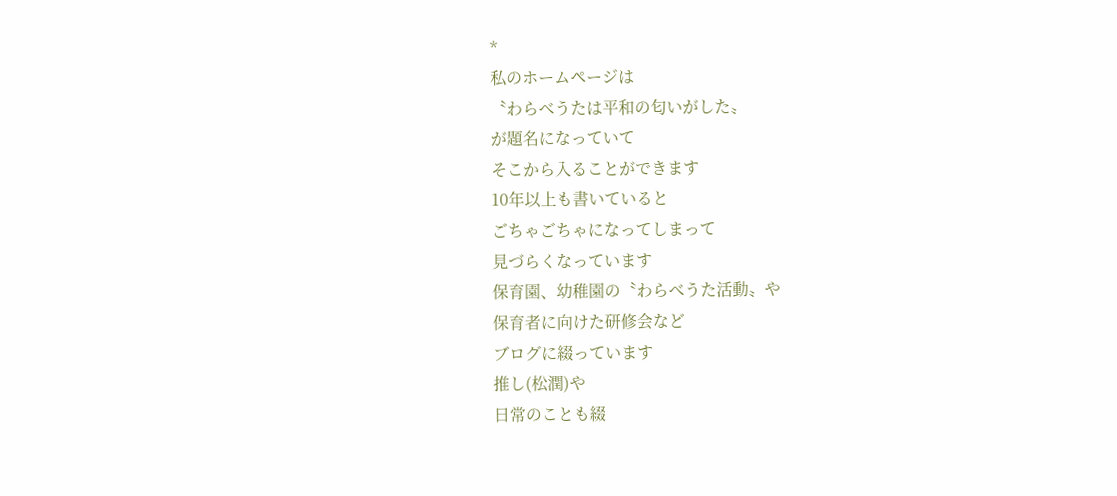*
私のホームページは
〝わらべうたは平和の匂いがした〟
が題名になっていて
そこから入ることができます
10年以上も書いていると
ごちゃごちゃになってしまって
見づらくなっています
保育園、幼稚園の〝わらべうた活動〟や
保育者に向けた研修会など
ブログに綴っています
推し(松潤)や
日常のことも綴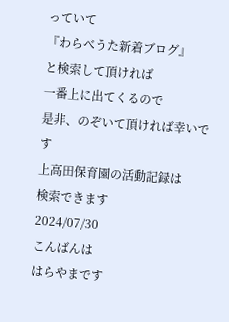っていて
『わらべうた新着ブログ』
と検索して頂ければ
一番上に出てくるので
是非、のぞいて頂ければ幸いです
上高田保育園の活動記録は
検索できます
2024/07/30
こんばんは
はらやまです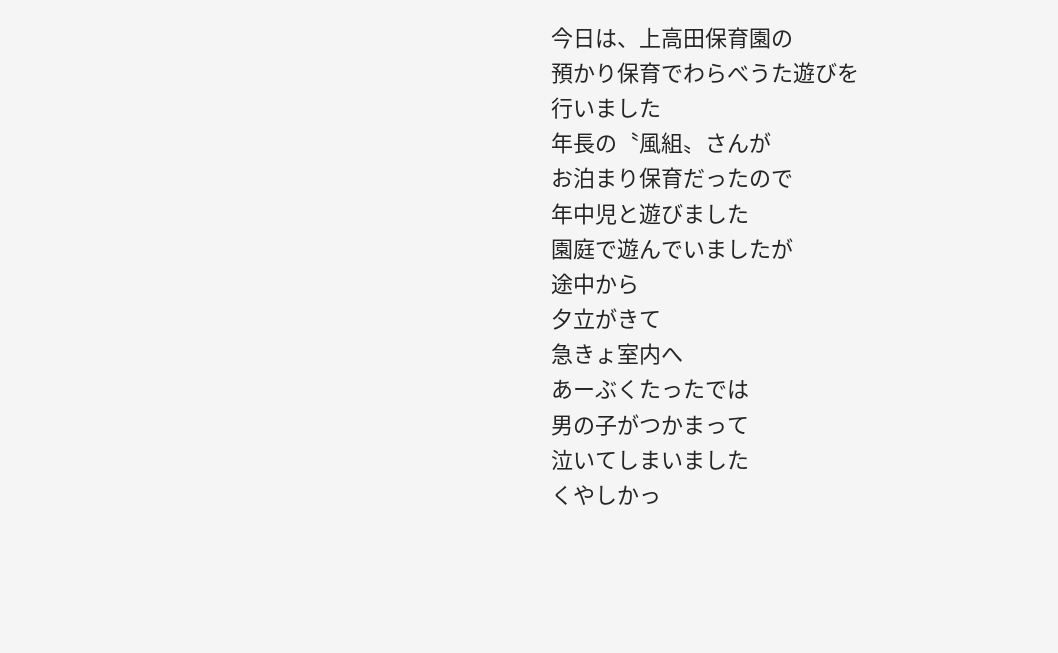今日は、上高田保育園の
預かり保育でわらべうた遊びを
行いました
年長の〝風組〟さんが
お泊まり保育だったので
年中児と遊びました
園庭で遊んでいましたが
途中から
夕立がきて
急きょ室内へ
あーぶくたったでは
男の子がつかまって
泣いてしまいました
くやしかっ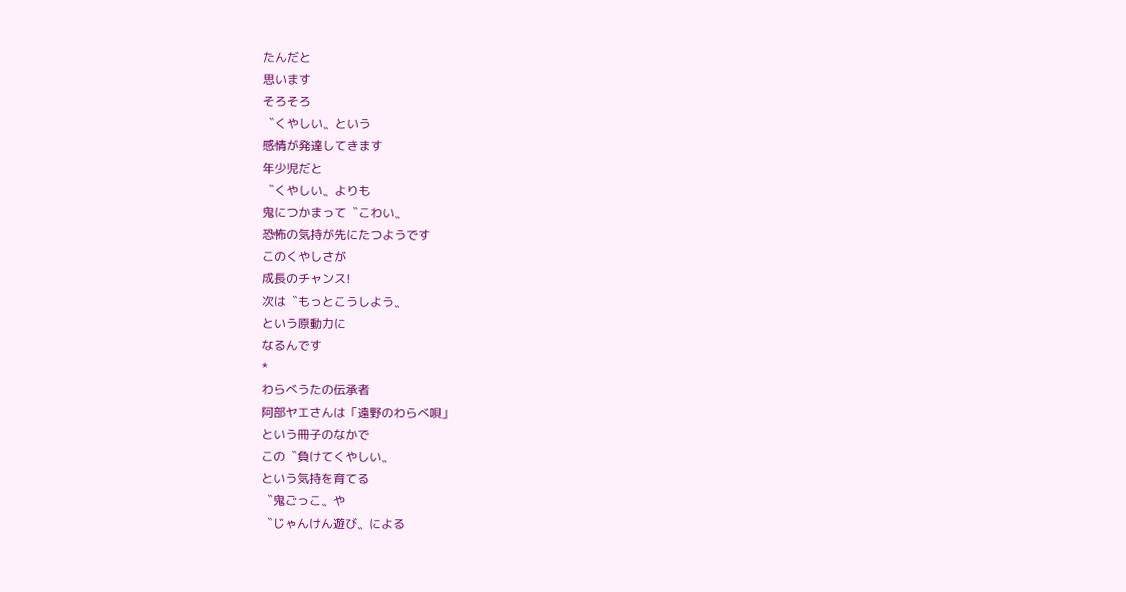たんだと
思います
そろそろ
〝くやしい〟という
感情が発達してきます
年少児だと
〝くやしい〟よりも
鬼につかまって〝こわい〟
恐怖の気持が先にたつようです
このくやしさが
成長のチャンス!
次は〝もっとこうしよう〟
という原動力に
なるんです
*
わらべうたの伝承者
阿部ヤエさんは「遠野のわらべ唄」
という冊子のなかで
この〝負けてくやしい〟
という気持を育てる
〝鬼ごっこ〟や
〝じゃんけん遊び〟による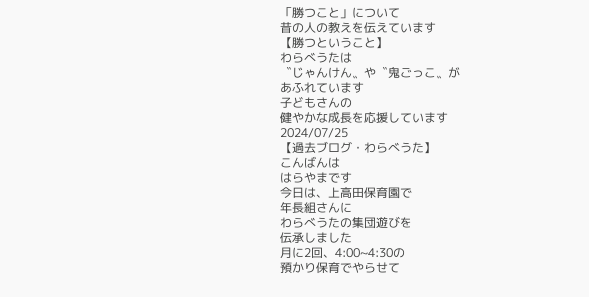「勝つこと」について
昔の人の教えを伝えています
【勝つということ】
わらべうたは
〝じゃんけん〟や〝鬼ごっこ〟が
あふれています
子どもさんの
健やかな成長を応援しています
2024/07/25
【過去ブログ・わらべうた】
こんばんは
はらやまです
今日は、上高田保育園で
年長組さんに
わらべうたの集団遊びを
伝承しました
月に2回、4:00~4:30の
預かり保育でやらせて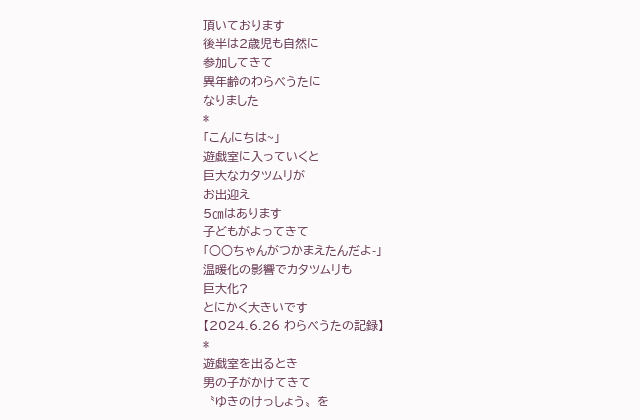頂いております
後半は2歳児も自然に
参加してきて
異年齢のわらべうたに
なりました
*
「こんにちは~」
遊戯室に入っていくと
巨大なカタツムリが
お出迎え
5㎝はあります
子どもがよってきて
「○○ちゃんがつかまえたんだよ-」
温暖化の影響でカタツムリも
巨大化?
とにかく大きいです
【2024.6.26 わらべうたの記録】
*
遊戯室を出るとき
男の子がかけてきて
〝ゆきのけっしょう〟を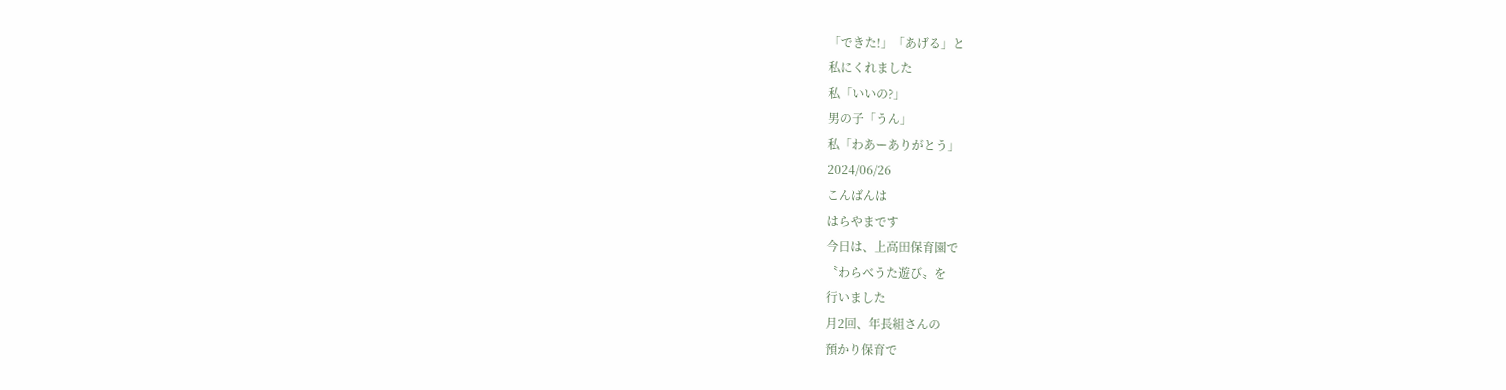「できた!」「あげる」と
私にくれました
私「いいの?」
男の子「うん」
私「わあーありがとう」
2024/06/26
こんばんは
はらやまです
今日は、上高田保育園で
〝わらべうた遊び〟を
行いました
月2回、年長組さんの
預かり保育で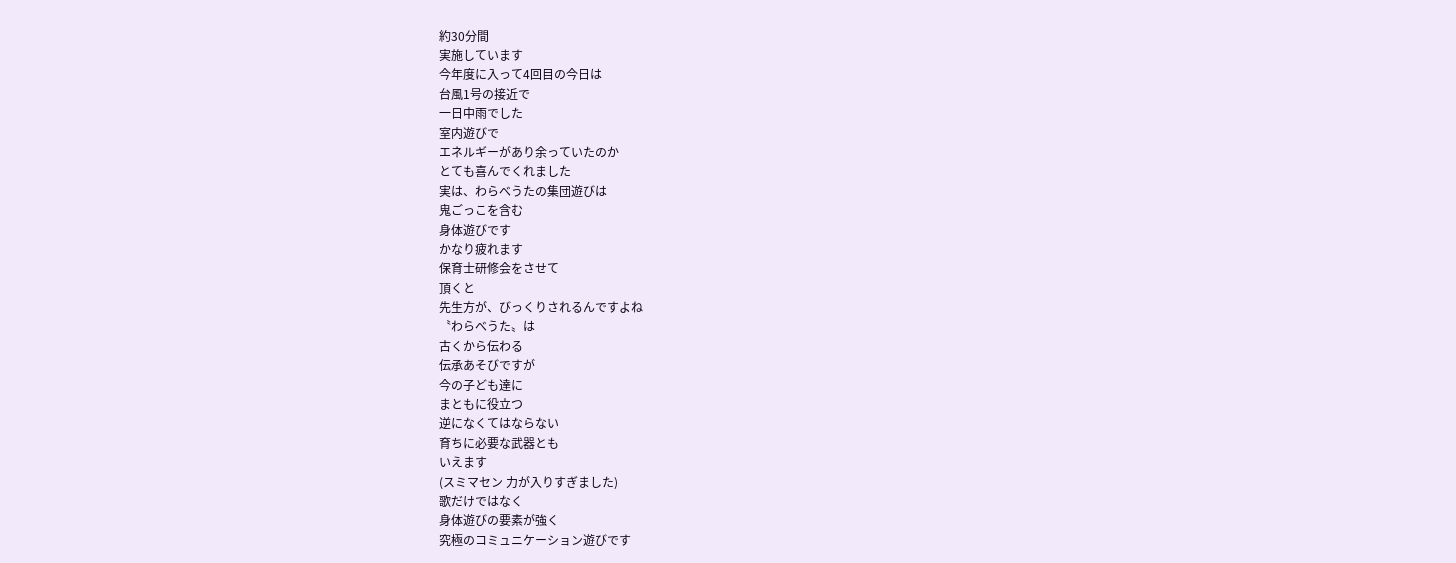約30分間
実施しています
今年度に入って4回目の今日は
台風1号の接近で
一日中雨でした
室内遊びで
エネルギーがあり余っていたのか
とても喜んでくれました
実は、わらべうたの集団遊びは
鬼ごっこを含む
身体遊びです
かなり疲れます
保育士研修会をさせて
頂くと
先生方が、びっくりされるんですよね
〝わらべうた〟は
古くから伝わる
伝承あそびですが
今の子ども達に
まともに役立つ
逆になくてはならない
育ちに必要な武器とも
いえます
(スミマセン 力が入りすぎました)
歌だけではなく
身体遊びの要素が強く
究極のコミュニケーション遊びです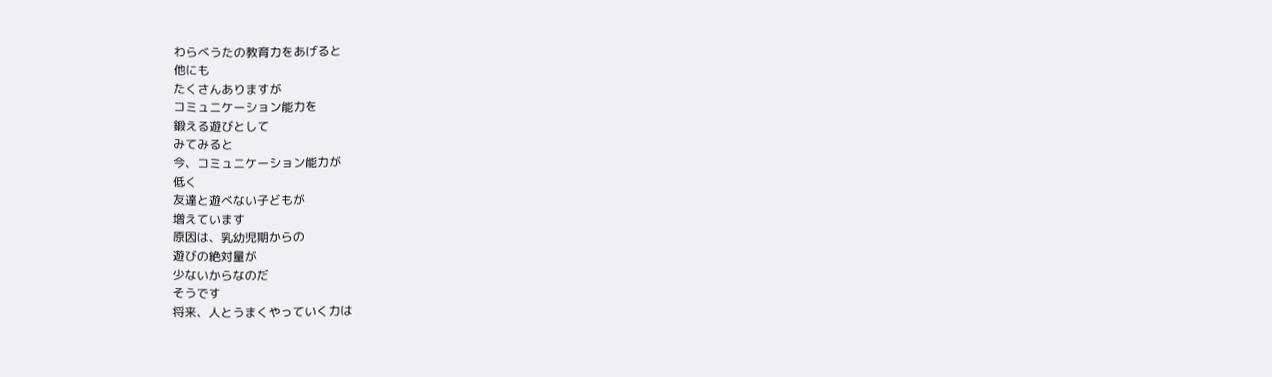わらべうたの教育力をあげると
他にも
たくさんありますが
コミュニケーション能力を
鍛える遊びとして
みてみると
今、コミュニケーション能力が
低く
友達と遊べない子どもが
増えています
原因は、乳幼児期からの
遊びの絶対量が
少ないからなのだ
そうです
将来、人とうまくやっていく力は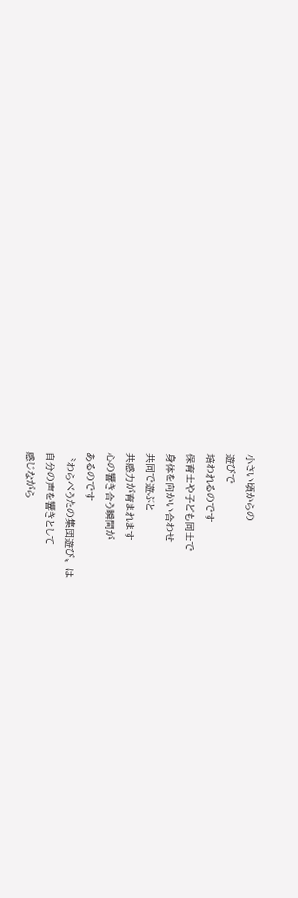小さい頃からの
遊びで
培われるのです
保育士や子ども同士で
身体を向かい合わせ
共同で遊ぶと
共感力が育まれます
心の響き合う瞬間が
あるのです
〝わらべうたの集団遊び〟は
自分の声を響きとして
感じながら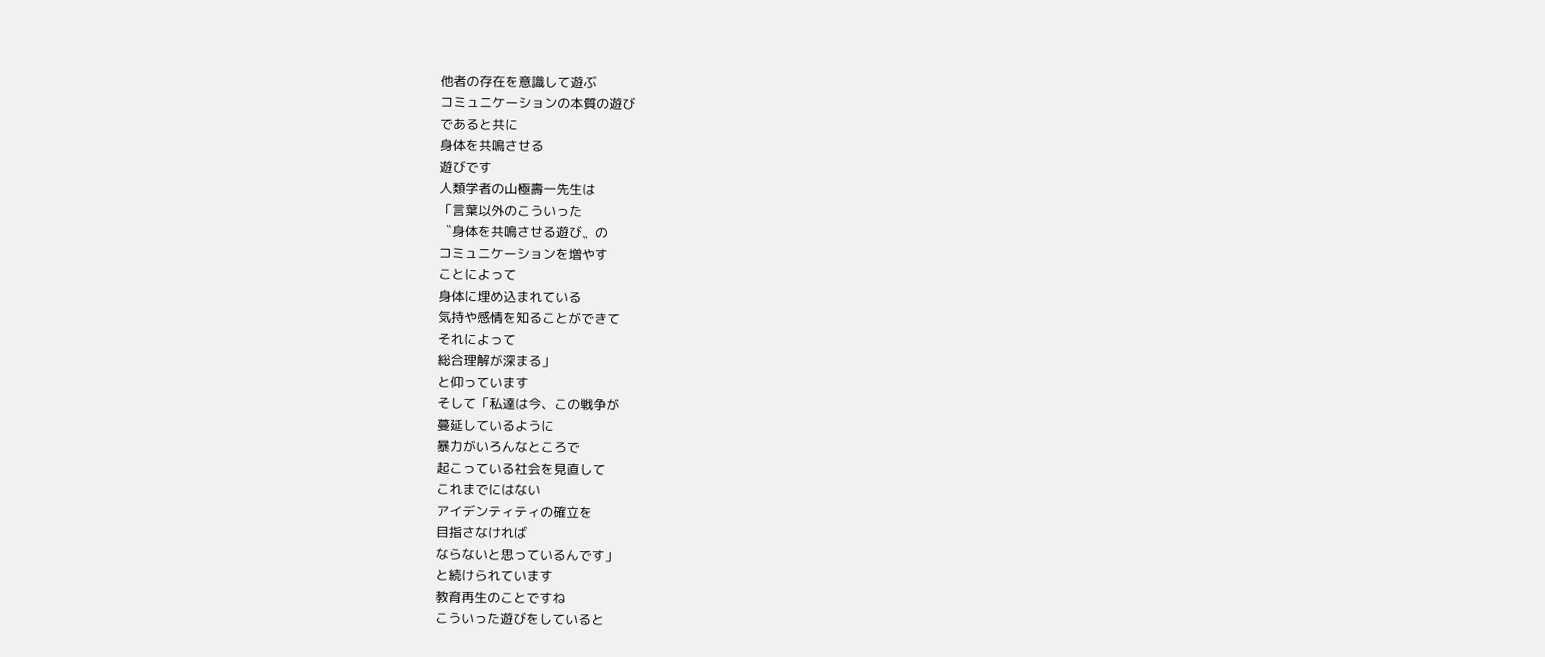他者の存在を意識して遊ぶ
コミュニケーションの本質の遊び
であると共に
身体を共鳴させる
遊びです
人類学者の山極壽一先生は
「言葉以外のこういった
〝身体を共鳴させる遊び〟の
コミュニケーションを増やす
ことによって
身体に埋め込まれている
気持や感情を知ることができて
それによって
総合理解が深まる」
と仰っています
そして「私達は今、この戦争が
蔓延しているように
暴力がいろんなところで
起こっている社会を見直して
これまでにはない
アイデンティティの確立を
目指さなければ
ならないと思っているんです」
と続けられています
教育再生のことですね
こういった遊びをしていると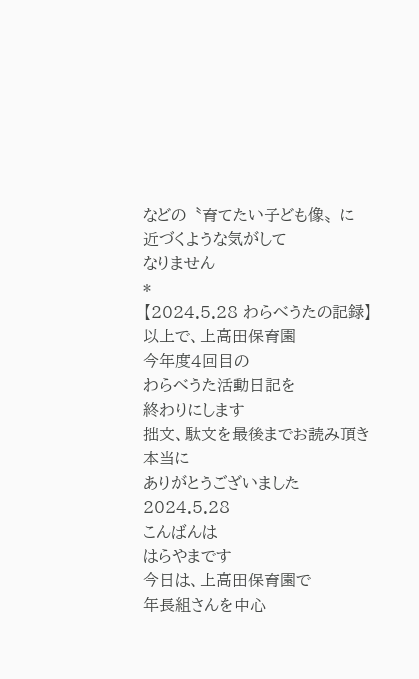などの〝育てたい子ども像〟に
近づくような気がして
なりません
*
【2024.5.28 わらべうたの記録】
以上で、上高田保育園
今年度4回目の
わらべうた活動日記を
終わりにします
拙文、駄文を最後までお読み頂き
本当に
ありがとうございました
2024.5.28
こんばんは
はらやまです
今日は、上高田保育園で
年長組さんを中心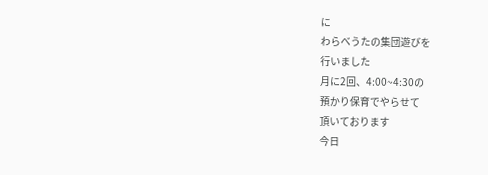に
わらべうたの集団遊びを
行いました
月に2回、4:00~4:30の
預かり保育でやらせて
頂いております
今日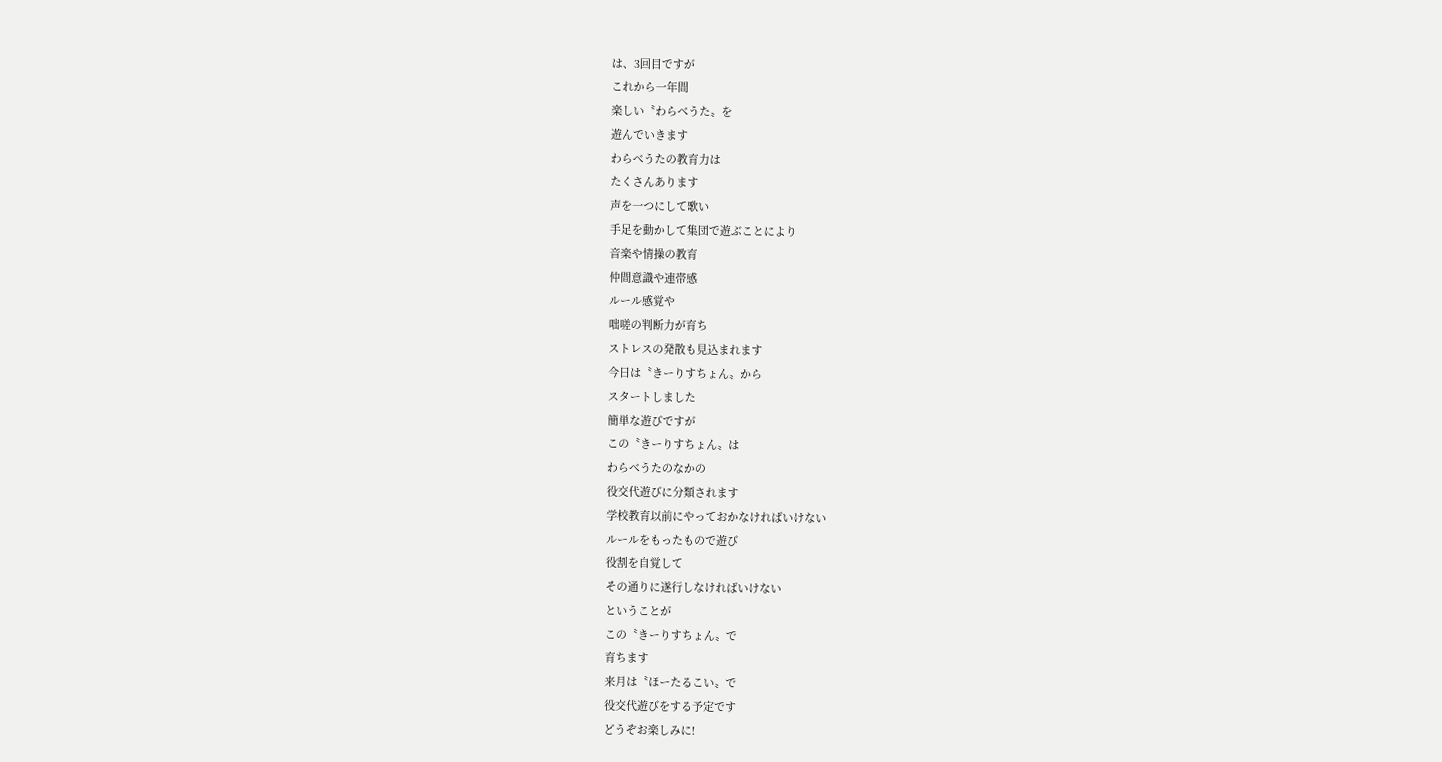は、3回目ですが
これから一年間
楽しい〝わらべうた〟を
遊んでいきます
わらべうたの教育力は
たくさんあります
声を一つにして歌い
手足を動かして集団で遊ぶことにより
音楽や情操の教育
仲間意識や連帯感
ルール感覚や
咄嗟の判断力が育ち
ストレスの発散も見込まれます
今日は〝きーりすちょん〟から
スタートしました
簡単な遊びですが
この〝きーりすちょん〟は
わらべうたのなかの
役交代遊びに分類されます
学校教育以前にやっておかなければいけない
ルールをもったもので遊び
役割を自覚して
その通りに遂行しなければいけない
ということが
この〝きーりすちょん〟で
育ちます
来月は〝ほーたるこい〟で
役交代遊びをする予定です
どうぞお楽しみに!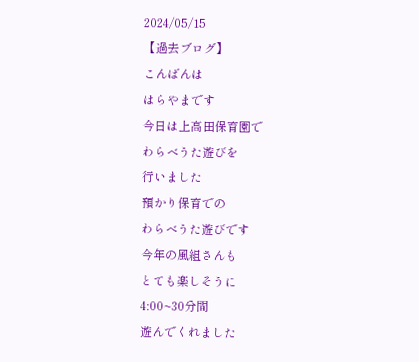2024/05/15
【過去ブログ】
こんばんは
はらやまです
今日は上高田保育園で
わらべうた遊びを
行いました
預かり保育での
わらべうた遊びです
今年の風組さんも
とても楽しそうに
4:00~30分間
遊んでくれました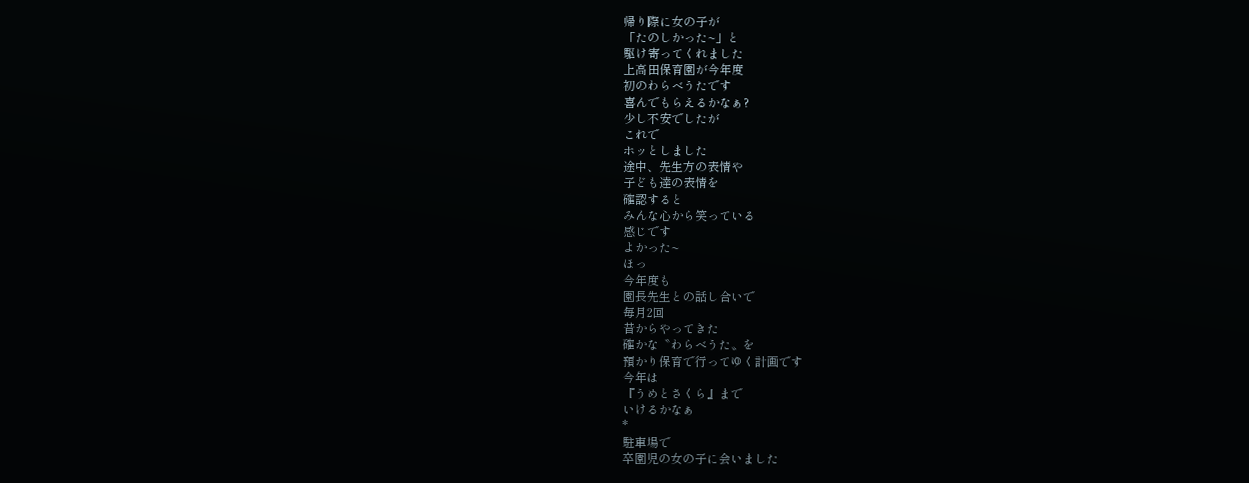帰り際に女の子が
「たのしかった~」と
駆け寄ってくれました
上高田保育園が今年度
初のわらべうたです
喜んでもらえるかなぁ?
少し不安でしたが
これで
ホッとしました
途中、先生方の表情や
子ども達の表情を
確認すると
みんな心から笑っている
感じです
よかった~
ほっ
今年度も
園長先生との話し合いで
毎月2回
昔からやってきた
確かな〝わらべうた〟を
預かり保育で行ってゆく計画です
今年は
『うめとさくら』まで
いけるかなぁ
*
駐車場で
卒園児の女の子に会いました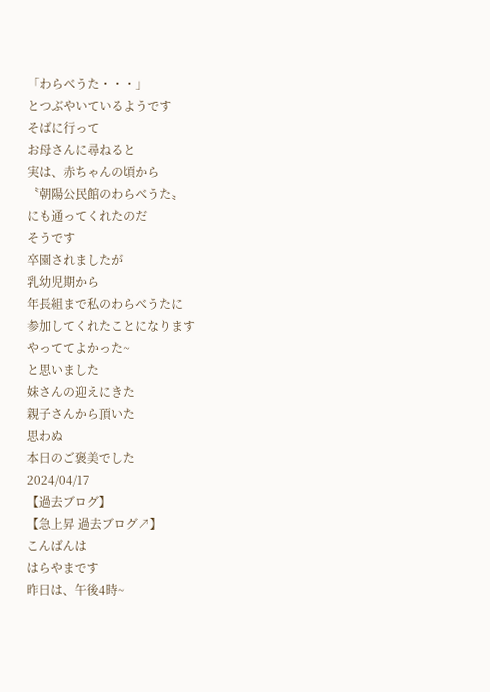「わらべうた・・・」
とつぶやいているようです
そばに行って
お母さんに尋ねると
実は、赤ちゃんの頃から
〝朝陽公民館のわらべうた〟
にも通ってくれたのだ
そうです
卒園されましたが
乳幼児期から
年長組まで私のわらべうたに
参加してくれたことになります
やっててよかった~
と思いました
妹さんの迎えにきた
親子さんから頂いた
思わぬ
本日のご褒美でした
2024/04/17
【過去ブログ】
【急上昇 過去ブログ↗】
こんばんは
はらやまです
昨日は、午後4時~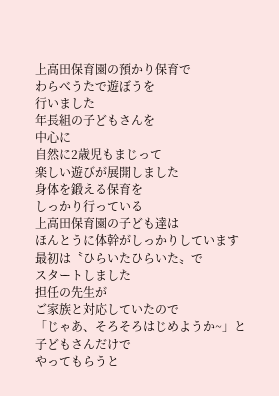上高田保育園の預かり保育で
わらべうたで遊ぼうを
行いました
年長組の子どもさんを
中心に
自然に2歳児もまじって
楽しい遊びが展開しました
身体を鍛える保育を
しっかり行っている
上高田保育園の子ども達は
ほんとうに体幹がしっかりしています
最初は〝ひらいたひらいた〟で
スタートしました
担任の先生が
ご家族と対応していたので
「じゃあ、そろそろはじめようか~」と
子どもさんだけで
やってもらうと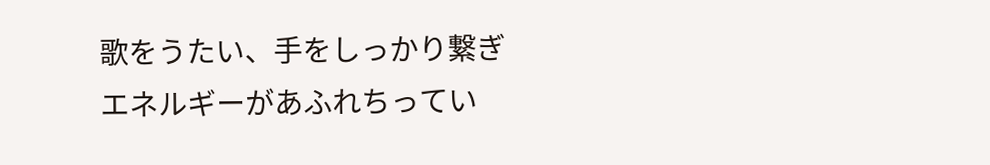歌をうたい、手をしっかり繋ぎ
エネルギーがあふれちってい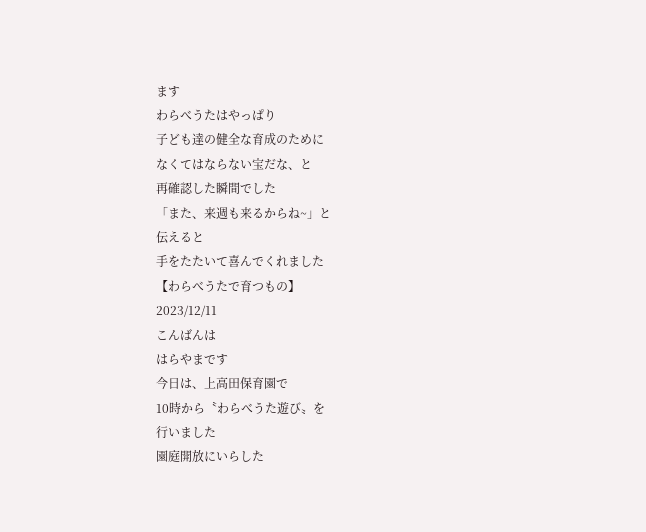ます
わらべうたはやっぱり
子ども達の健全な育成のために
なくてはならない宝だな、と
再確認した瞬間でした
「また、来週も来るからね~」と
伝えると
手をたたいて喜んでくれました
【わらべうたで育つもの】
2023/12/11
こんばんは
はらやまです
今日は、上高田保育園で
10時から〝わらべうた遊び〟を
行いました
園庭開放にいらした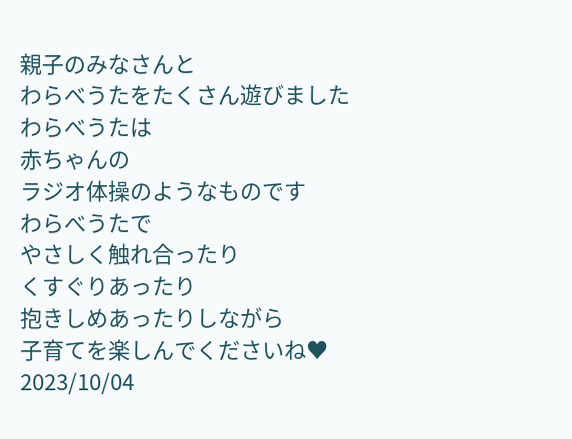親子のみなさんと
わらべうたをたくさん遊びました
わらべうたは
赤ちゃんの
ラジオ体操のようなものです
わらべうたで
やさしく触れ合ったり
くすぐりあったり
抱きしめあったりしながら
子育てを楽しんでくださいね♥
2023/10/04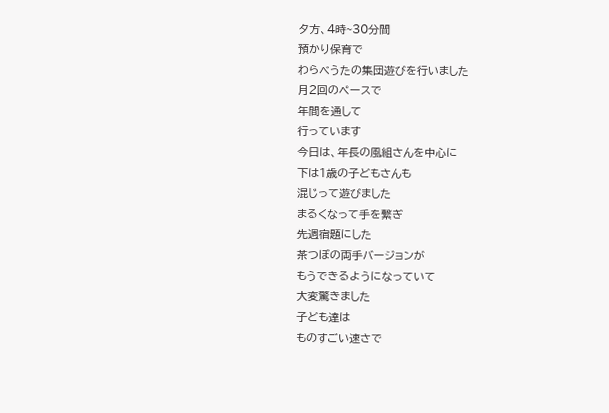夕方、4時~30分間
預かり保育で
わらべうたの集団遊びを行いました
月2回のペースで
年間を通して
行っています
今日は、年長の風組さんを中心に
下は1歳の子どもさんも
混じって遊びました
まるくなって手を繋ぎ
先週宿題にした
茶つぼの両手バージョンが
もうできるようになっていて
大変驚きました
子ども達は
ものすごい速さで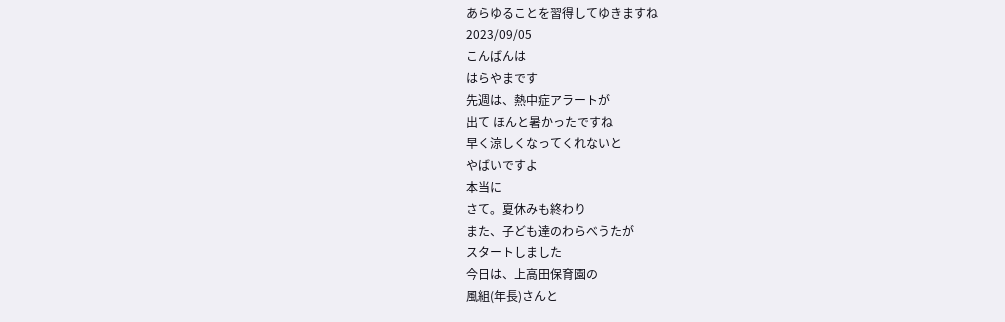あらゆることを習得してゆきますね
2023/09/05
こんばんは
はらやまです
先週は、熱中症アラートが
出て ほんと暑かったですね
早く涼しくなってくれないと
やばいですよ
本当に
さて。夏休みも終わり
また、子ども達のわらべうたが
スタートしました
今日は、上高田保育園の
風組(年長)さんと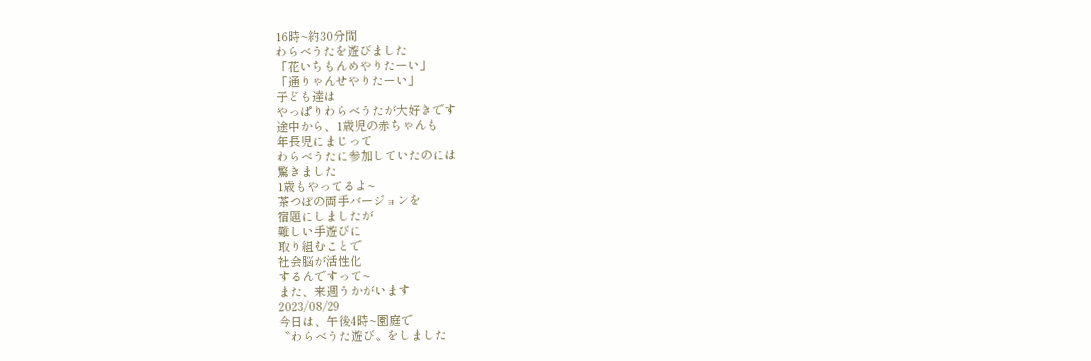16時~約30分間
わらべうたを遊びました
「花いちもんめやりたーい」
「通りゃんせやりたーい」
子ども達は
やっぱりわらべうたが大好きです
途中から、1歳児の赤ちゃんも
年長児にまじって
わらべうたに参加していたのには
驚きました
1歳もやってるよ~
茶つぼの両手バージョンを
宿題にしましたが
難しい手遊びに
取り組むことで
社会脳が活性化
するんですって~
また、来週うかがいます
2023/08/29
今日は、午後4時~園庭で
〝わらべうた遊び〟をしました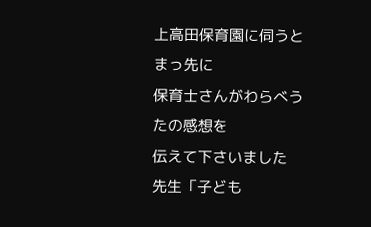上高田保育園に伺うと
まっ先に
保育士さんがわらべうたの感想を
伝えて下さいました
先生「子ども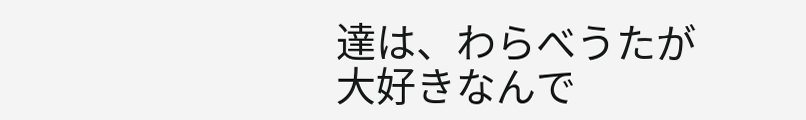達は、わらべうたが大好きなんで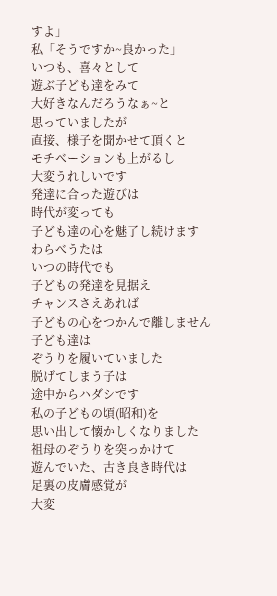すよ」
私「そうですか~良かった」
いつも、喜々として
遊ぶ子ども達をみて
大好きなんだろうなぁ~と
思っていましたが
直接、様子を聞かせて頂くと
モチベーションも上がるし
大変うれしいです
発達に合った遊びは
時代が変っても
子ども達の心を魅了し続けます
わらべうたは
いつの時代でも
子どもの発達を見据え
チャンスさえあれば
子どもの心をつかんで離しません
子ども達は
ぞうりを履いていました
脱げてしまう子は
途中からハダシです
私の子どもの頃(昭和)を
思い出して懐かしくなりました
祖母のぞうりを突っかけて
遊んでいた、古き良き時代は
足裏の皮膚感覚が
大変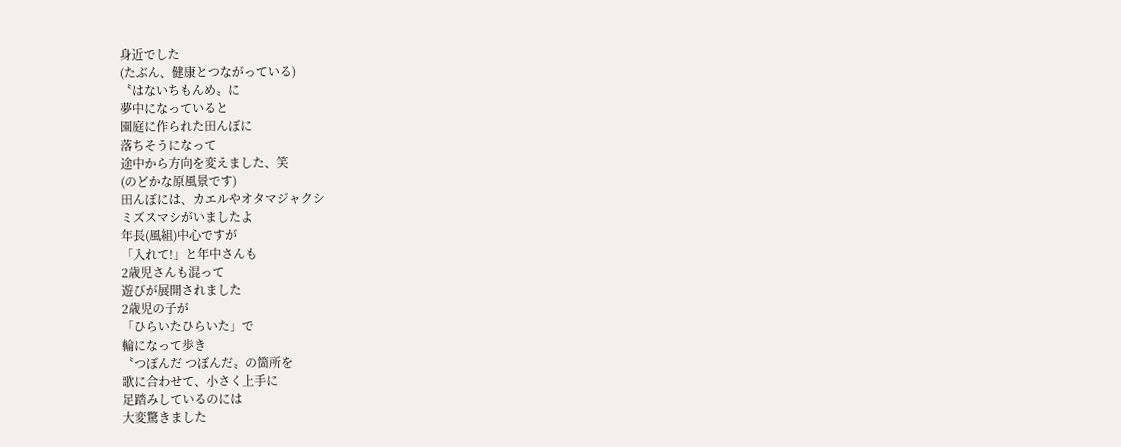身近でした
(たぶん、健康とつながっている)
〝はないちもんめ〟に
夢中になっていると
園庭に作られた田んぼに
落ちそうになって
途中から方向を変えました、笑
(のどかな原風景です)
田んぼには、カエルやオタマジャクシ
ミズスマシがいましたよ
年長(風組)中心ですが
「入れて!」と年中さんも
2歳児さんも混って
遊びが展開されました
2歳児の子が
「ひらいたひらいた」で
輪になって歩き
〝つぼんだ つぼんだ〟の箇所を
歌に合わせて、小さく上手に
足踏みしているのには
大変驚きました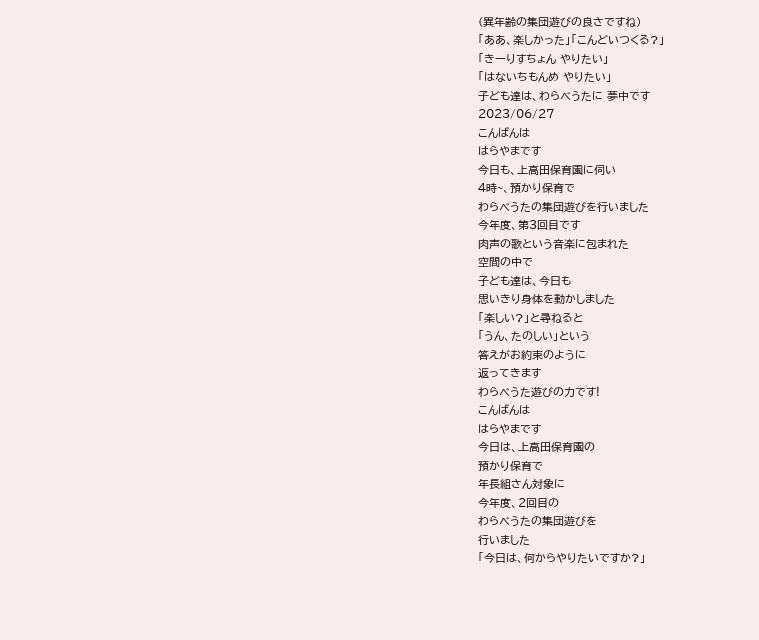(異年齢の集団遊びの良さですね)
「ああ、楽しかった」「こんどいつくる?」
「きーりすちょん やりたい」
「はないちもんめ やりたい」
子ども達は、わらべうたに 夢中です
2023/06/27
こんばんは
はらやまです
今日も、上高田保育園に伺い
4時~、預かり保育で
わらべうたの集団遊びを行いました
今年度、第3回目です
肉声の歌という音楽に包まれた
空間の中で
子ども達は、今日も
思いきり身体を動かしました
「楽しい?」と尋ねると
「うん、たのしい」という
答えがお約束のように
返ってきます
わらべうた遊びの力です!
こんばんは
はらやまです
今日は、上高田保育園の
預かり保育で
年長組さん対象に
今年度、2回目の
わらべうたの集団遊びを
行いました
「今日は、何からやりたいですか?」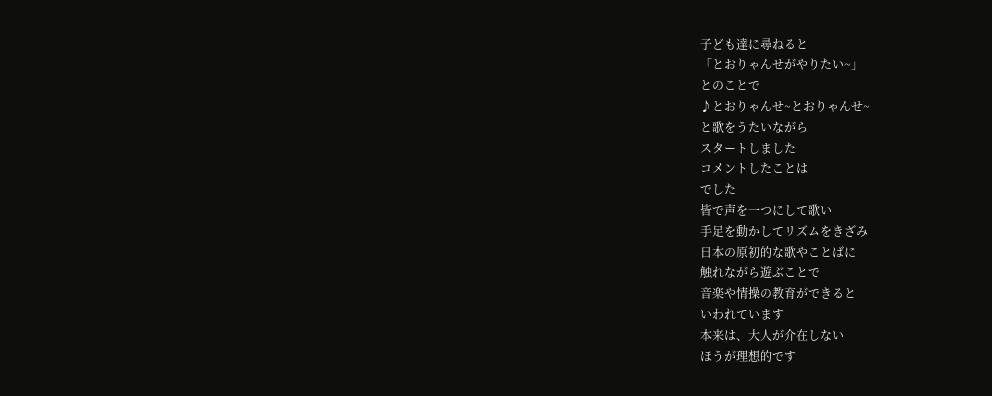子ども達に尋ねると
「とおりゃんせがやりたい~」
とのことで
♪とおりゃんせ~とおりゃんせ~
と歌をうたいながら
スタートしました
コメントしたことは
でした
皆で声を一つにして歌い
手足を動かしてリズムをきざみ
日本の原初的な歌やことばに
触れながら遊ぶことで
音楽や情操の教育ができると
いわれています
本来は、大人が介在しない
ほうが理想的です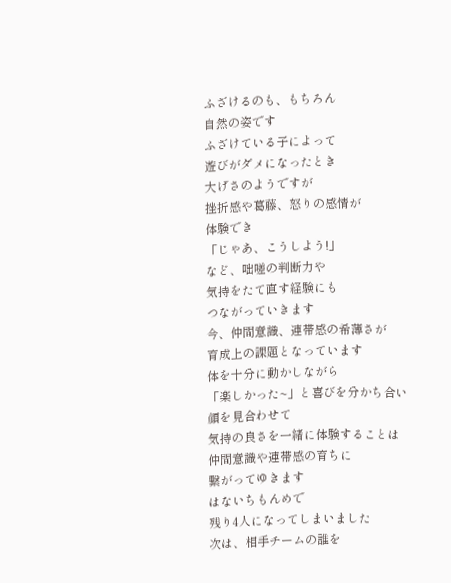ふざけるのも、もちろん
自然の姿です
ふざけている子によって
遊びがダメになったとき
大げさのようですが
挫折感や葛藤、怒りの感情が
体験でき
「じゃあ、こうしよう!」
など、咄嗟の判断力や
気持をたて直す経験にも
つながっていきます
今、仲間意識、連帯感の希薄さが
育成上の課題となっています
体を十分に動かしながら
「楽しかった~」と喜びを分かち合い
顔を見合わせて
気持の良さを一緒に体験することは
仲間意識や連帯感の育ちに
繋がってゆきます
はないちもんめで
残り4人になってしまいました
次は、相手チームの誰を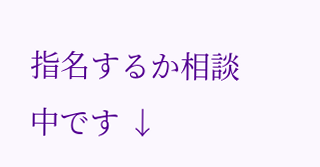指名するか相談中です ↓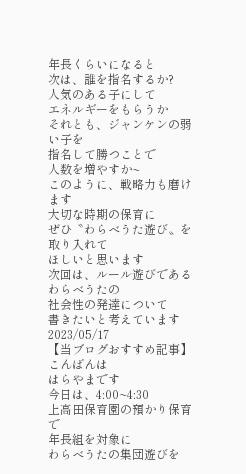年長くらいになると
次は、誰を指名するか?
人気のある子にして
エネルギーをもらうか
それとも、ジャンケンの弱い子を
指名して勝つことで
人数を増やすか~
このように、戦略力も磨けます
大切な時期の保育に
ぜひ〝わらべうた遊び〟を
取り入れて
ほしいと思います
次回は、ルール遊びである
わらべうたの
社会性の発達について
書きたいと考えています
2023/05/17
【当ブログおすすめ記事】
こんばんは
はらやまです
今日は、4:00~4:30
上高田保育園の預かり保育で
年長組を対象に
わらべうたの集団遊びを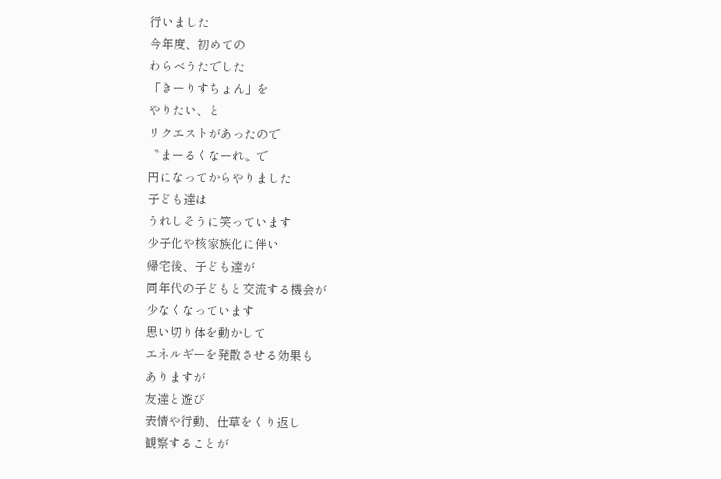行いました
今年度、初めての
わらべうたでした
「きーりすちょん」を
やりたい、と
リクエストがあったので
〝まーるくなーれ〟で
円になってからやりました
子ども達は
うれしそうに笑っています
少子化や核家族化に伴い
帰宅後、子ども達が
同年代の子どもと交流する機会が
少なくなっています
思い切り体を動かして
エネルギーを発散させる効果も
ありますが
友達と遊び
表情や行動、仕草をくり返し
観察することが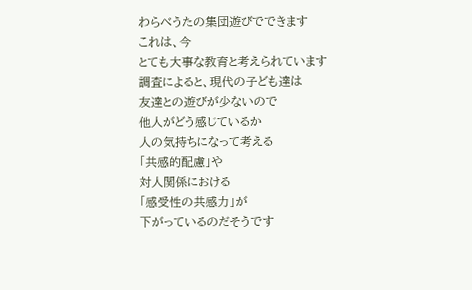わらべうたの集団遊びでできます
これは、今
とても大事な教育と考えられています
調査によると、現代の子ども達は
友達との遊びが少ないので
他人がどう感じているか
人の気持ちになって考える
「共感的配慮」や
対人関係における
「感受性の共感力」が
下がっているのだそうです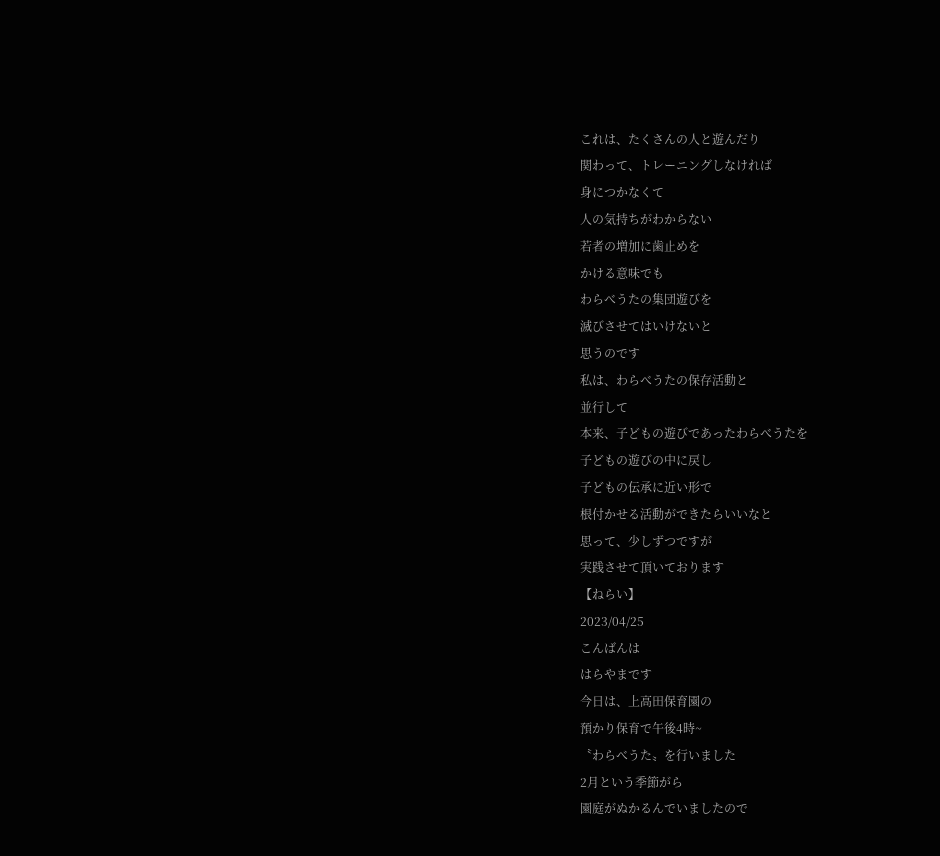これは、たくさんの人と遊んだり
関わって、トレーニングしなければ
身につかなくて
人の気持ちがわからない
若者の増加に歯止めを
かける意味でも
わらべうたの集団遊びを
滅びさせてはいけないと
思うのです
私は、わらべうたの保存活動と
並行して
本来、子どもの遊びであったわらべうたを
子どもの遊びの中に戻し
子どもの伝承に近い形で
根付かせる活動ができたらいいなと
思って、少しずつですが
実践させて頂いております
【ねらい】
2023/04/25
こんばんは
はらやまです
今日は、上高田保育園の
預かり保育で午後4時~
〝わらべうた〟を行いました
2月という季節がら
園庭がぬかるんでいましたので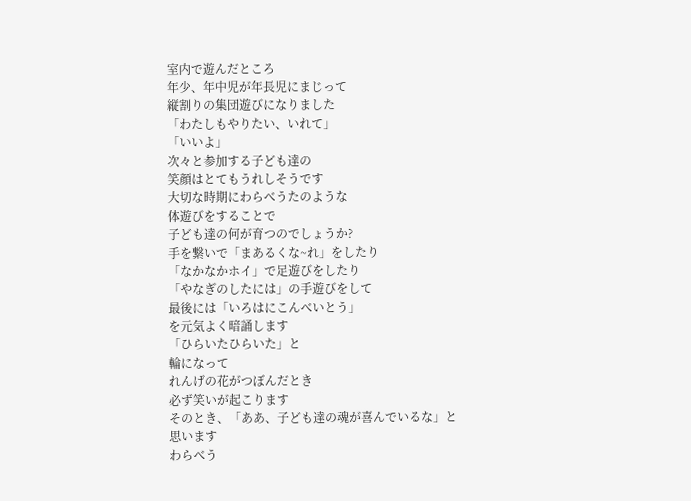室内で遊んだところ
年少、年中児が年長児にまじって
縦割りの集団遊びになりました
「わたしもやりたい、いれて」
「いいよ」
次々と参加する子ども達の
笑顔はとてもうれしそうです
大切な時期にわらべうたのような
体遊びをすることで
子ども達の何が育つのでしょうか?
手を繋いで「まあるくな~れ」をしたり
「なかなかホイ」で足遊びをしたり
「やなぎのしたには」の手遊びをして
最後には「いろはにこんべいとう」
を元気よく暗誦します
「ひらいたひらいた」と
輪になって
れんげの花がつぼんだとき
必ず笑いが起こります
そのとき、「ああ、子ども達の魂が喜んでいるな」と
思います
わらべう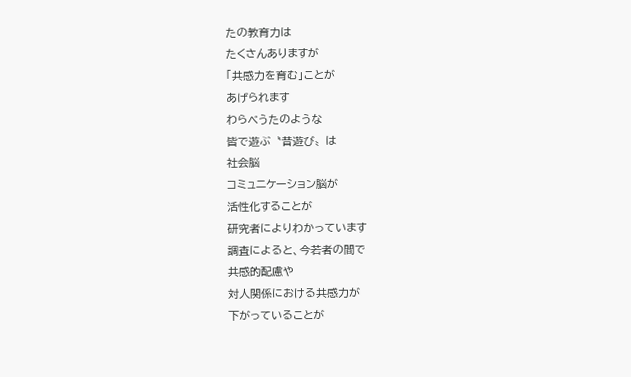たの教育力は
たくさんありますが
「共感力を育む」ことが
あげられます
わらべうたのような
皆で遊ぶ〝昔遊び〟は
社会脳
コミュニケーション脳が
活性化することが
研究者によりわかっています
調査によると、今若者の間で
共感的配慮や
対人関係における共感力が
下がっていることが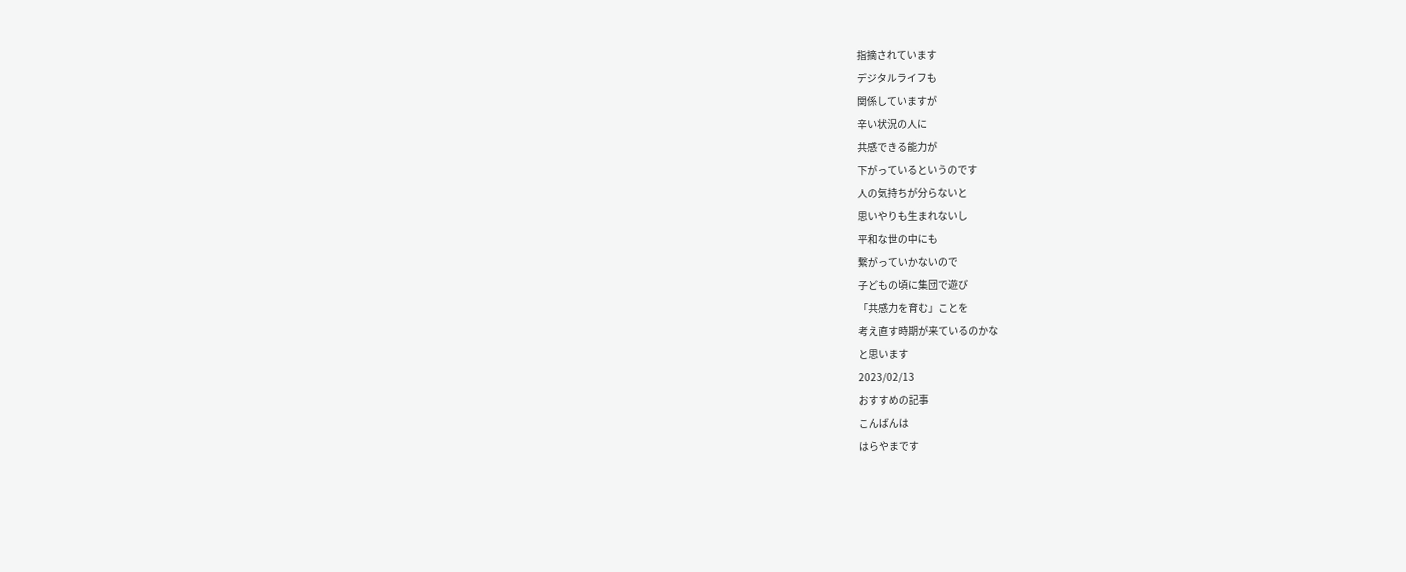指摘されています
デジタルライフも
関係していますが
辛い状況の人に
共感できる能力が
下がっているというのです
人の気持ちが分らないと
思いやりも生まれないし
平和な世の中にも
繋がっていかないので
子どもの頃に集団で遊び
「共感力を育む」ことを
考え直す時期が来ているのかな
と思います
2023/02/13
おすすめの記事
こんばんは
はらやまです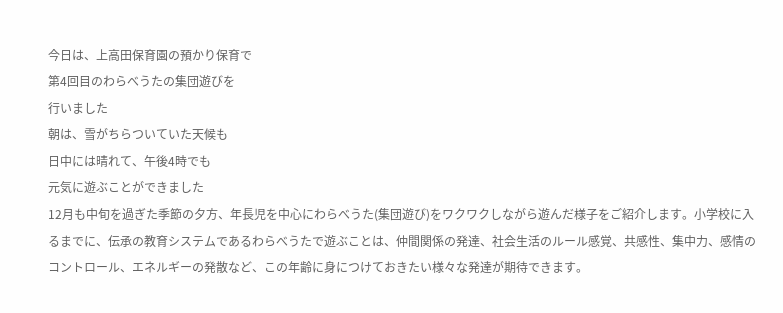今日は、上高田保育園の預かり保育で
第4回目のわらべうたの集団遊びを
行いました
朝は、雪がちらついていた天候も
日中には晴れて、午後4時でも
元気に遊ぶことができました
12月も中旬を過ぎた季節の夕方、年長児を中心にわらべうた(集団遊び)をワクワクしながら遊んだ様子をご紹介します。小学校に入るまでに、伝承の教育システムであるわらべうたで遊ぶことは、仲間関係の発達、社会生活のルール感覚、共感性、集中力、感情のコントロール、エネルギーの発散など、この年齢に身につけておきたい様々な発達が期待できます。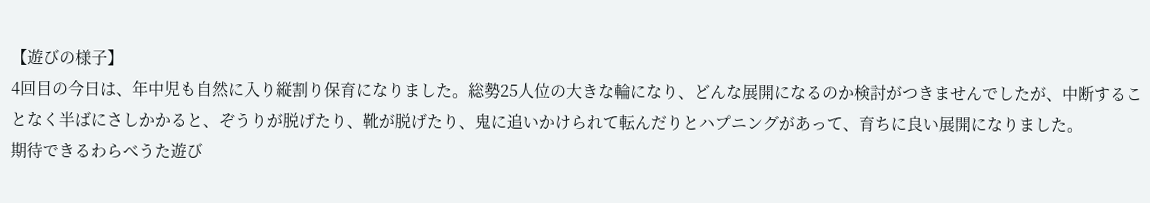【遊びの様子】
4回目の今日は、年中児も自然に入り縦割り保育になりました。総勢25人位の大きな輪になり、どんな展開になるのか検討がつきませんでしたが、中断することなく半ばにさしかかると、ぞうりが脱げたり、靴が脱げたり、鬼に追いかけられて転んだりとハプニングがあって、育ちに良い展開になりました。
期待できるわらべうた遊び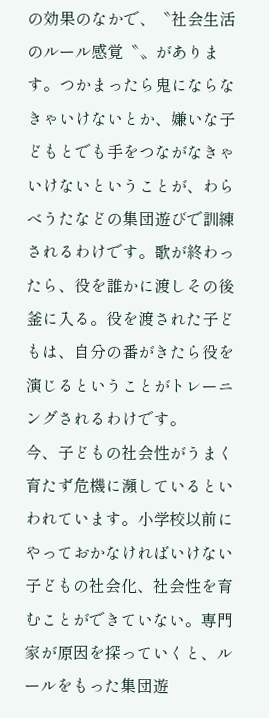の効果のなかで、〝社会生活のルール感覚〝〟があります。つかまったら鬼にならなきゃいけないとか、嫌いな子どもとでも手をつながなきゃいけないということが、わらべうたなどの集団遊びで訓練されるわけです。歌が終わったら、役を誰かに渡しその後釜に入る。役を渡された子どもは、自分の番がきたら役を演じるということがトレーニングされるわけです。
今、子どもの社会性がうまく育たず危機に瀕しているといわれています。小学校以前にやっておかなければいけない子どもの社会化、社会性を育むことができていない。専門家が原因を探っていくと、ルールをもった集団遊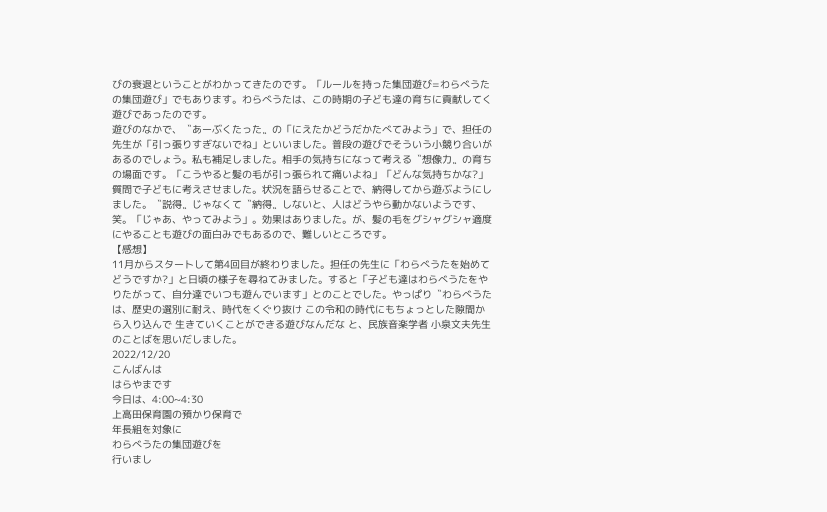びの衰退ということがわかってきたのです。「ルールを持った集団遊び=わらべうたの集団遊び」でもあります。わらべうたは、この時期の子ども達の育ちに貢献してく遊びであったのです。
遊びのなかで、〝あーぶくたった〟の「にえたかどうだかたべてみよう」で、担任の先生が「引っ張りすぎないでね」といいました。普段の遊びでそういう小競り合いがあるのでしょう。私も補足しました。相手の気持ちになって考える〝想像力〟の育ちの場面です。「こうやると髪の毛が引っ張られて痛いよね」「どんな気持ちかな?」質問で子どもに考えさせました。状況を語らせることで、納得してから遊ぶようにしました。〝説得〟じゃなくて〝納得〟しないと、人はどうやら動かないようです、笑。「じゃあ、やってみよう」。効果はありました。が、髪の毛をグシャグシャ適度にやることも遊びの面白みでもあるので、難しいところです。
【感想】
11月からスタートして第4回目が終わりました。担任の先生に「わらべうたを始めてどうですか?」と日頃の様子を尋ねてみました。すると「子ども達はわらべうたをやりたがって、自分達でいつも遊んでいます」とのことでした。やっぱり〝わらべうたは、歴史の選別に耐え、時代をくぐり抜け この令和の時代にもちょっとした隙間から入り込んで 生きていくことができる遊びなんだな と、民族音楽学者 小泉文夫先生のことばを思いだしました。
2022/12/20
こんばんは
はらやまです
今日は、4:00~4:30
上高田保育園の預かり保育で
年長組を対象に
わらべうたの集団遊びを
行いまし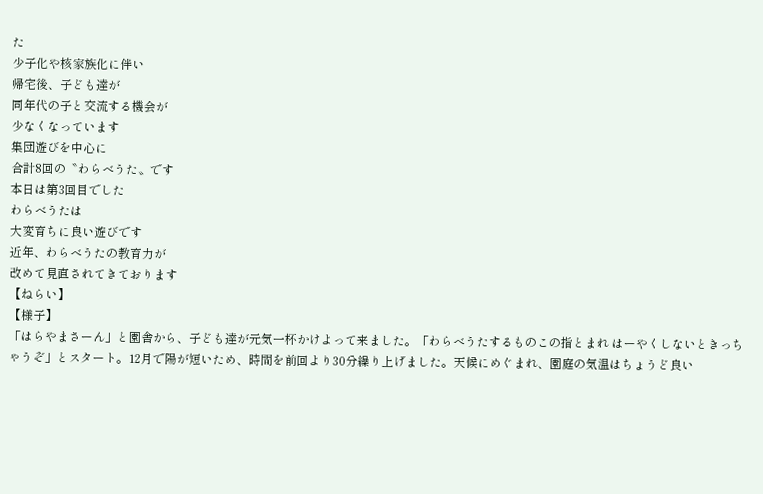た
少子化や核家族化に伴い
帰宅後、子ども達が
同年代の子と交流する機会が
少なくなっています
集団遊びを中心に
合計8回の〝わらべうた〟です
本日は第3回目でした
わらべうたは
大変育ちに良い遊びです
近年、わらべうたの教育力が
改めて見直されてきております
【ねらい】
【様子】
「はらやまさーん」と園舎から、子ども達が元気一杯かけよって来ました。「わらべうたするものこの指とまれ はーやくしないときっちゃうぞ」とスタート。12月で陽が短いため、時間を前回より30分繰り上げました。天候にめぐまれ、園庭の気温はちょうど良い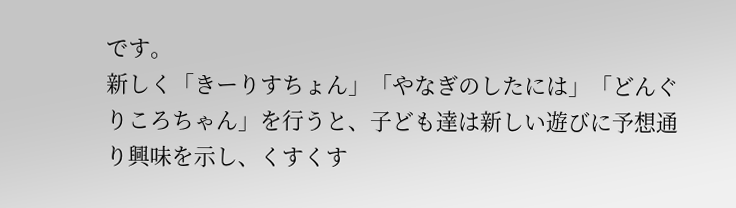です。
新しく「きーりすちょん」「やなぎのしたには」「どんぐりころちゃん」を行うと、子ども達は新しい遊びに予想通り興味を示し、くすくす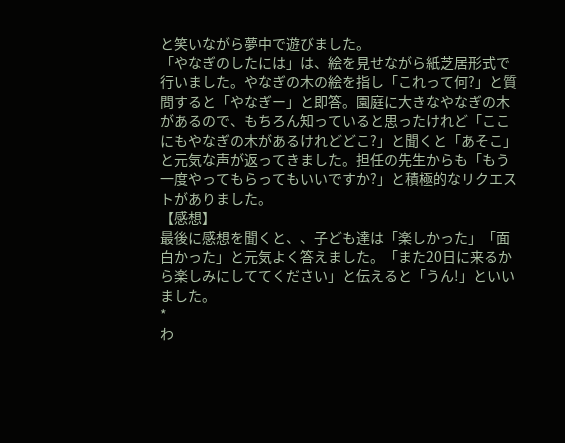と笑いながら夢中で遊びました。
「やなぎのしたには」は、絵を見せながら紙芝居形式で行いました。やなぎの木の絵を指し「これって何?」と質問すると「やなぎー」と即答。園庭に大きなやなぎの木があるので、もちろん知っていると思ったけれど「ここにもやなぎの木があるけれどどこ?」と聞くと「あそこ」と元気な声が返ってきました。担任の先生からも「もう一度やってもらってもいいですか?」と積極的なリクエストがありました。
【感想】
最後に感想を聞くと、、子ども達は「楽しかった」「面白かった」と元気よく答えました。「また20日に来るから楽しみにしててください」と伝えると「うん!」といいました。
*
わ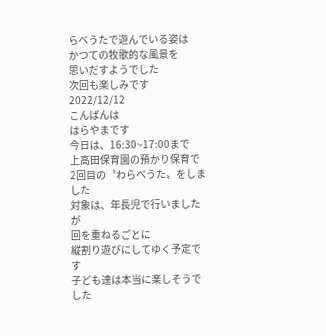らべうたで遊んでいる姿は
かつての牧歌的な風景を
思いだすようでした
次回も楽しみです
2022/12/12
こんばんは
はらやまです
今日は、16:30~17:00まで
上高田保育園の預かり保育で
2回目の〝わらべうた〟をしました
対象は、年長児で行いましたが
回を重ねるごとに
縦割り遊びにしてゆく予定です
子ども達は本当に楽しそうでした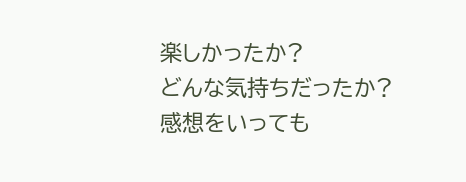楽しかったか?
どんな気持ちだったか?
感想をいっても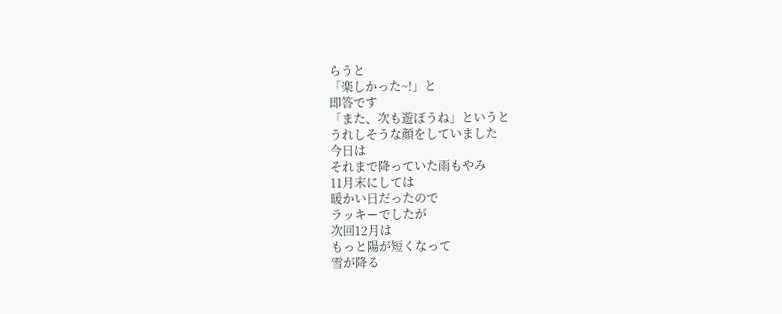らうと
「楽しかった~!」と
即答です
「また、次も遊ぼうね」というと
うれしそうな顔をしていました
今日は
それまで降っていた雨もやみ
11月末にしては
暖かい日だったので
ラッキーでしたが
次回12月は
もっと陽が短くなって
雪が降る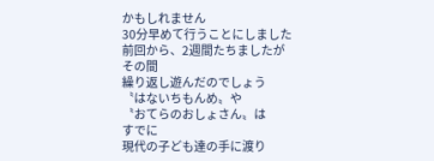かもしれません
30分早めて行うことにしました
前回から、2週間たちましたが
その間
繰り返し遊んだのでしょう
〝はないちもんめ〟や
〝おてらのおしょさん〟は
すでに
現代の子ども達の手に渡り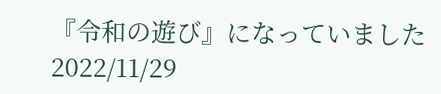『令和の遊び』になっていました
2022/11/29